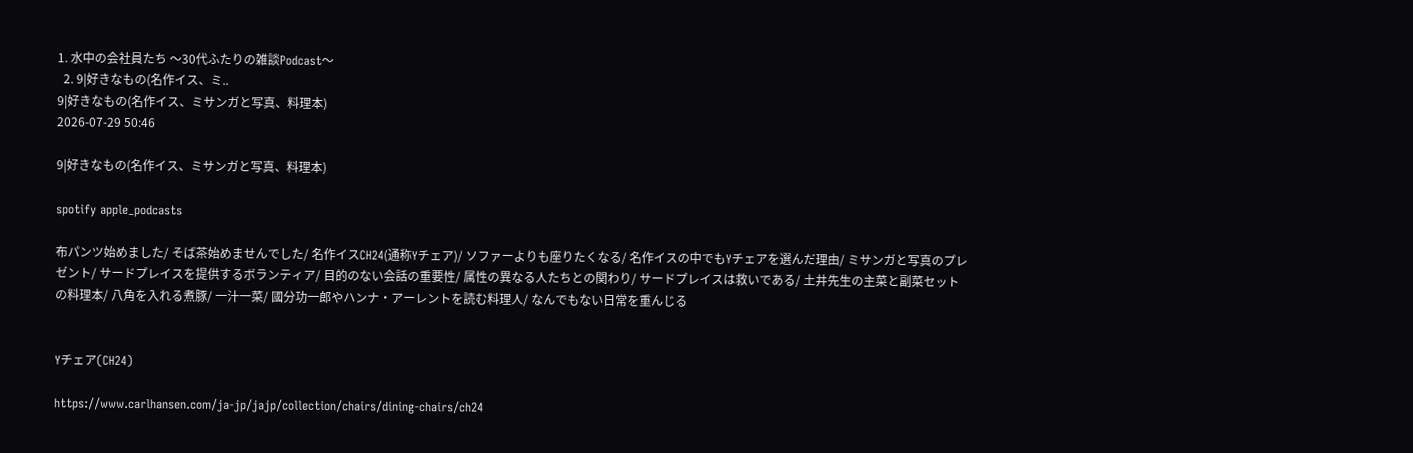1. 水中の会社員たち 〜30代ふたりの雑談Podcast〜
  2. 9|好きなもの(名作イス、ミ..
9|好きなもの(名作イス、ミサンガと写真、料理本)
2026-07-29 50:46

9|好きなもの(名作イス、ミサンガと写真、料理本)

spotify apple_podcasts

布パンツ始めました/ そば茶始めませんでした/ 名作イスCH24(通称Yチェア)/ ソファーよりも座りたくなる/ 名作イスの中でもYチェアを選んだ理由/ ミサンガと写真のプレゼント/ サードプレイスを提供するボランティア/ 目的のない会話の重要性/ 属性の異なる人たちとの関わり/ サードプレイスは救いである/ 土井先生の主菜と副菜セットの料理本/ 八角を入れる煮豚/ 一汁一菜/ 國分功一郎やハンナ・アーレントを読む料理人/ なんでもない日常を重んじる


Yチェア(CH24)

https://www.carlhansen.com/ja-jp/jajp/collection/chairs/dining-chairs/ch24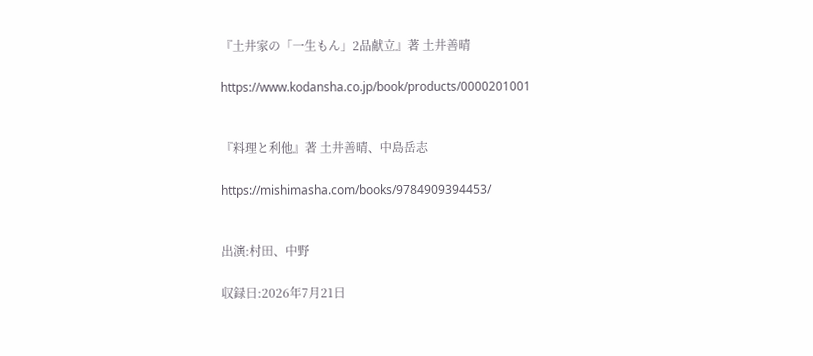『土井家の「一生もん」2品献立』著 土井善晴

https://www.kodansha.co.jp/book/products/0000201001


『料理と利他』著 土井善晴、中島岳志

https://mishimasha.com/books/9784909394453/


出演:村田、中野

収録日:2026年7月21日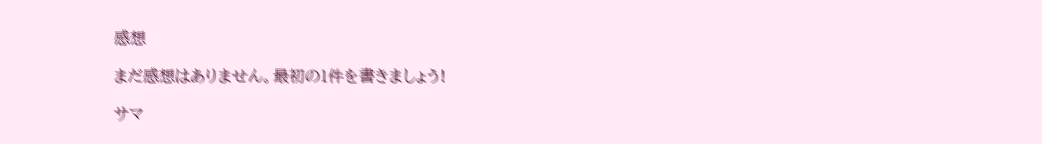感想

まだ感想はありません。最初の1件を書きましょう!

サマ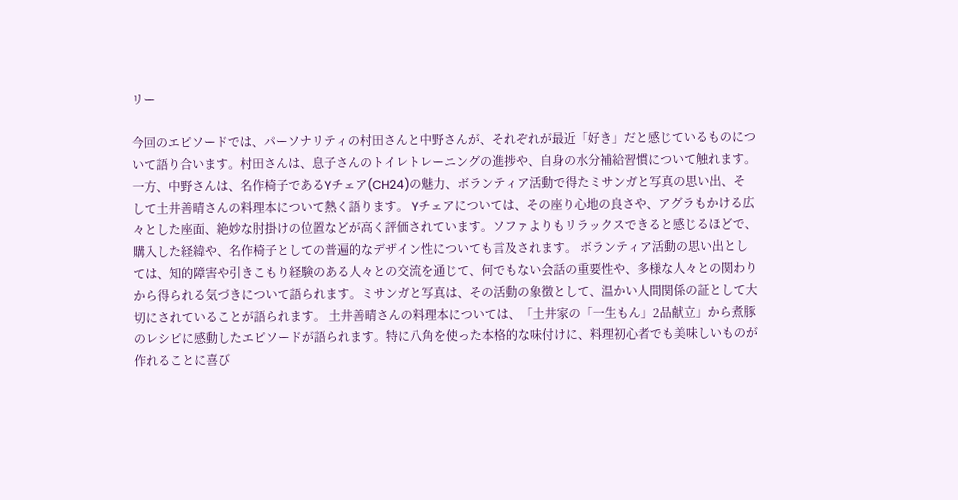リー

今回のエピソードでは、パーソナリティの村田さんと中野さんが、それぞれが最近「好き」だと感じているものについて語り合います。村田さんは、息子さんのトイレトレーニングの進捗や、自身の水分補給習慣について触れます。一方、中野さんは、名作椅子であるYチェア(CH24)の魅力、ボランティア活動で得たミサンガと写真の思い出、そして土井善晴さんの料理本について熱く語ります。 Yチェアについては、その座り心地の良さや、アグラもかける広々とした座面、絶妙な肘掛けの位置などが高く評価されています。ソファよりもリラックスできると感じるほどで、購入した経緯や、名作椅子としての普遍的なデザイン性についても言及されます。 ボランティア活動の思い出としては、知的障害や引きこもり経験のある人々との交流を通じて、何でもない会話の重要性や、多様な人々との関わりから得られる気づきについて語られます。ミサンガと写真は、その活動の象徴として、温かい人間関係の証として大切にされていることが語られます。 土井善晴さんの料理本については、「土井家の「一生もん」2品献立」から煮豚のレシピに感動したエピソードが語られます。特に八角を使った本格的な味付けに、料理初心者でも美味しいものが作れることに喜び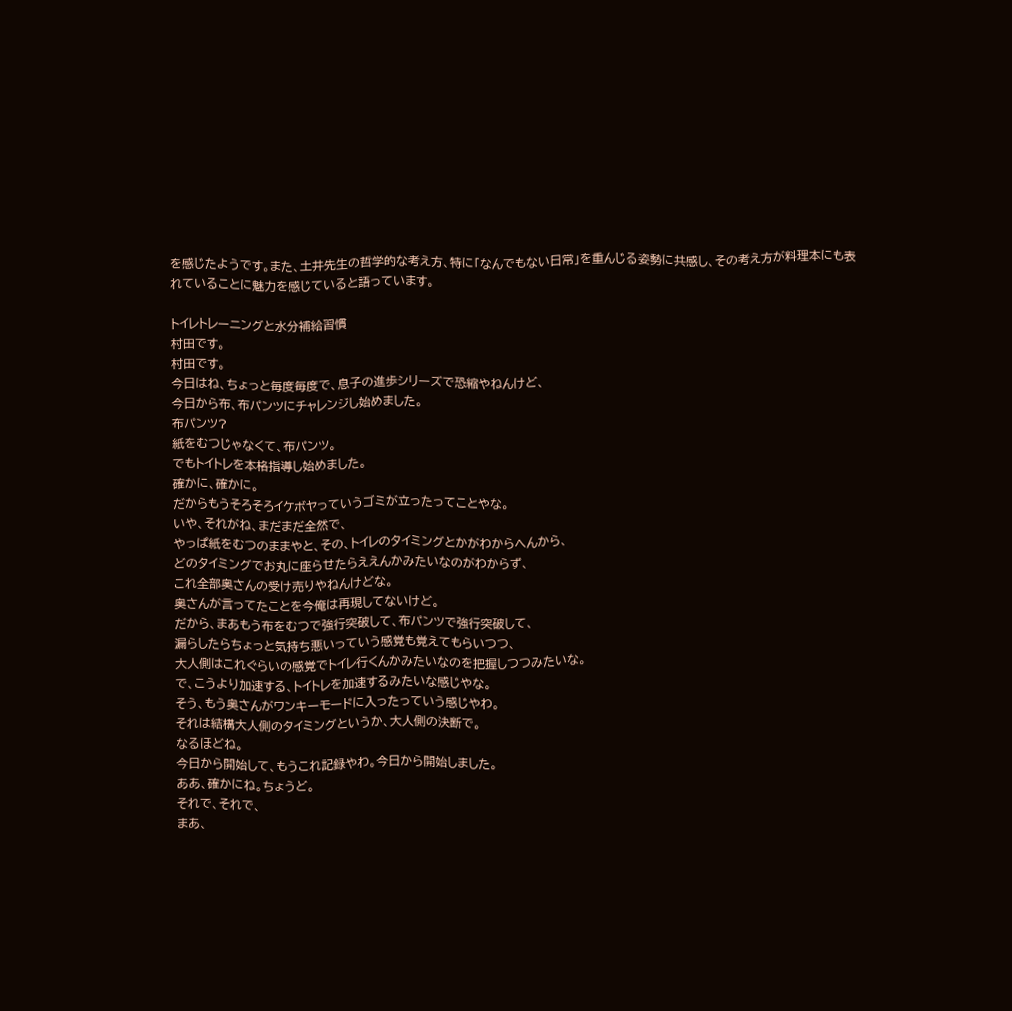を感じたようです。また、土井先生の哲学的な考え方、特に「なんでもない日常」を重んじる姿勢に共感し、その考え方が料理本にも表れていることに魅力を感じていると語っています。

トイレトレーニングと水分補給習慣
村田です。
村田です。
今日はね、ちょっと毎度毎度で、息子の進歩シリーズで恐縮やねんけど、
今日から布、布パンツにチャレンジし始めました。
布パンツ?
紙をむつじゃなくて、布パンツ。
でもトイトレを本格指導し始めました。
確かに、確かに。
だからもうそろそろイケボヤっていうゴミが立ったってことやな。
いや、それがね、まだまだ全然で、
やっぱ紙をむつのままやと、その、トイレのタイミングとかがわからへんから、
どのタイミングでお丸に座らせたらええんかみたいなのがわからず、
これ全部奥さんの受け売りやねんけどな。
奥さんが言ってたことを今俺は再現してないけど。
だから、まあもう布をむつで強行突破して、布パンツで強行突破して、
漏らしたらちょっと気持ち悪いっていう感覚も覚えてもらいつつ、
大人側はこれぐらいの感覚でトイレ行くんかみたいなのを把握しつつみたいな。
で、こうより加速する、トイトレを加速するみたいな感じやな。
そう、もう奥さんがワンキーモードに入ったっていう感じやわ。
それは結構大人側のタイミングというか、大人側の決断で。
なるほどね。
今日から開始して、もうこれ記録やわ。今日から開始しました。
ああ、確かにね。ちょうど。
それで、それで、
まあ、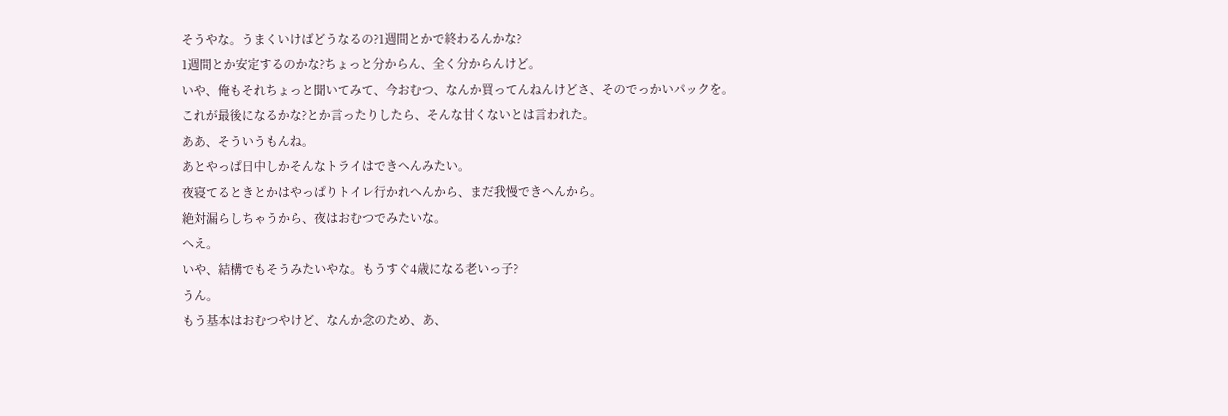そうやな。うまくいけばどうなるの?1週間とかで終わるんかな?
1週間とか安定するのかな?ちょっと分からん、全く分からんけど。
いや、俺もそれちょっと聞いてみて、今おむつ、なんか買ってんねんけどさ、そのでっかいパックを。
これが最後になるかな?とか言ったりしたら、そんな甘くないとは言われた。
ああ、そういうもんね。
あとやっぱ日中しかそんなトライはできへんみたい。
夜寝てるときとかはやっぱりトイレ行かれへんから、まだ我慢できへんから。
絶対漏らしちゃうから、夜はおむつでみたいな。
へえ。
いや、結構でもそうみたいやな。もうすぐ4歳になる老いっ子?
うん。
もう基本はおむつやけど、なんか念のため、あ、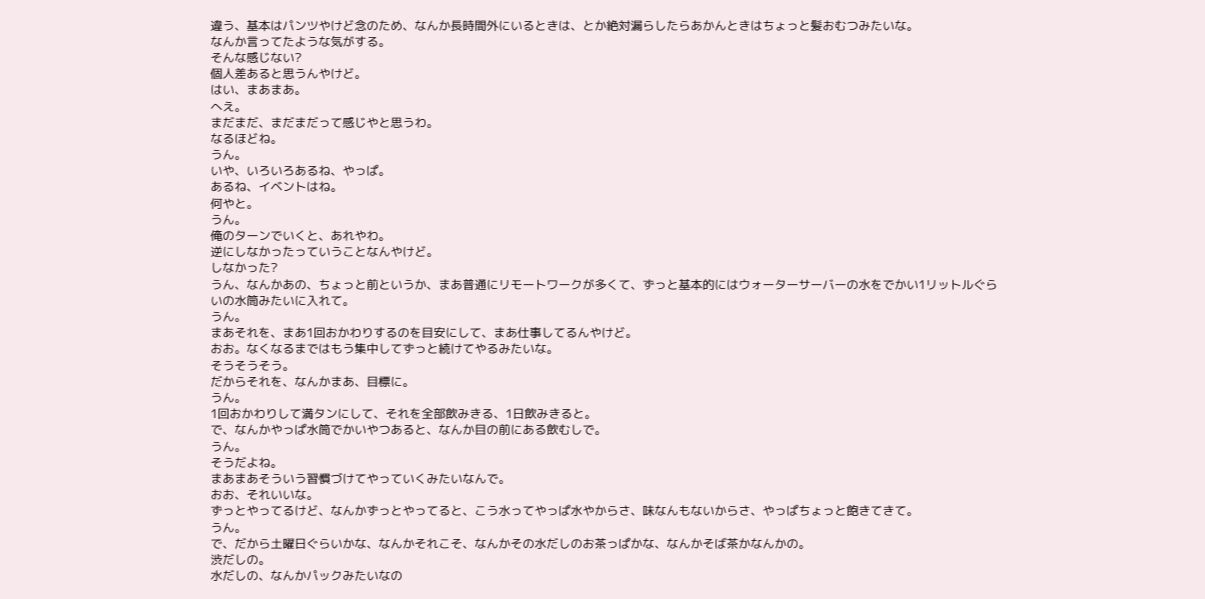違う、基本はパンツやけど念のため、なんか長時間外にいるときは、とか絶対漏らしたらあかんときはちょっと髪おむつみたいな。
なんか言ってたような気がする。
そんな感じない?
個人差あると思うんやけど。
はい、まあまあ。
へえ。
まだまだ、まだまだって感じやと思うわ。
なるほどね。
うん。
いや、いろいろあるね、やっぱ。
あるね、イベントはね。
何やと。
うん。
俺のターンでいくと、あれやわ。
逆にしなかったっていうことなんやけど。
しなかった?
うん、なんかあの、ちょっと前というか、まあ普通にリモートワークが多くて、ずっと基本的にはウォーターサーバーの水をでかい1リットルぐらいの水筒みたいに入れて。
うん。
まあそれを、まあ1回おかわりするのを目安にして、まあ仕事してるんやけど。
おお。なくなるまではもう集中してずっと続けてやるみたいな。
そうそうそう。
だからそれを、なんかまあ、目標に。
うん。
1回おかわりして満タンにして、それを全部飲みきる、1日飲みきると。
で、なんかやっぱ水筒でかいやつあると、なんか目の前にある飲むしで。
うん。
そうだよね。
まあまあそういう習慣づけてやっていくみたいなんで。
おお、それいいな。
ずっとやってるけど、なんかずっとやってると、こう水ってやっぱ水やからさ、味なんもないからさ、やっぱちょっと飽きてきて。
うん。
で、だから土曜日ぐらいかな、なんかそれこそ、なんかその水だしのお茶っぱかな、なんかそば茶かなんかの。
渋だしの。
水だしの、なんかパックみたいなの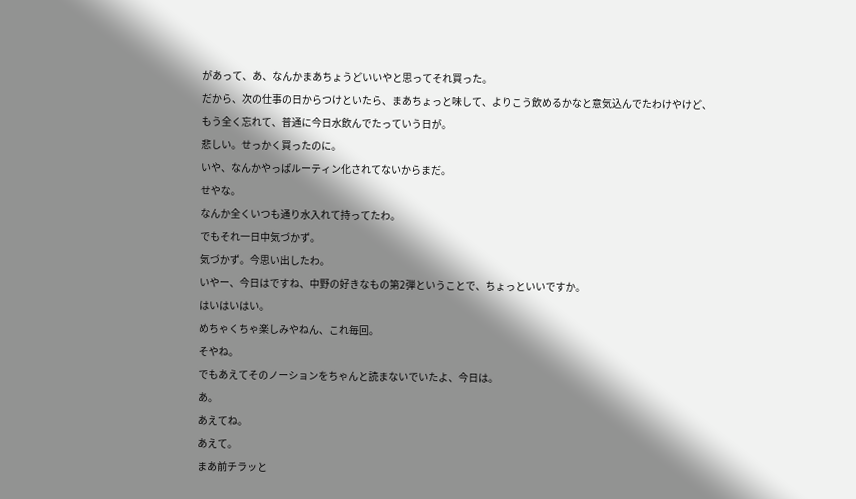があって、あ、なんかまあちょうどいいやと思ってそれ買った。
だから、次の仕事の日からつけといたら、まあちょっと味して、よりこう飲めるかなと意気込んでたわけやけど、
もう全く忘れて、普通に今日水飲んでたっていう日が。
悲しい。せっかく買ったのに。
いや、なんかやっぱルーティン化されてないからまだ。
せやな。
なんか全くいつも通り水入れて持ってたわ。
でもそれ一日中気づかず。
気づかず。今思い出したわ。
いやー、今日はですね、中野の好きなもの第2弾ということで、ちょっといいですか。
はいはいはい。
めちゃくちゃ楽しみやねん、これ毎回。
そやね。
でもあえてそのノーションをちゃんと読まないでいたよ、今日は。
あ。
あえてね。
あえて。
まあ前チラッと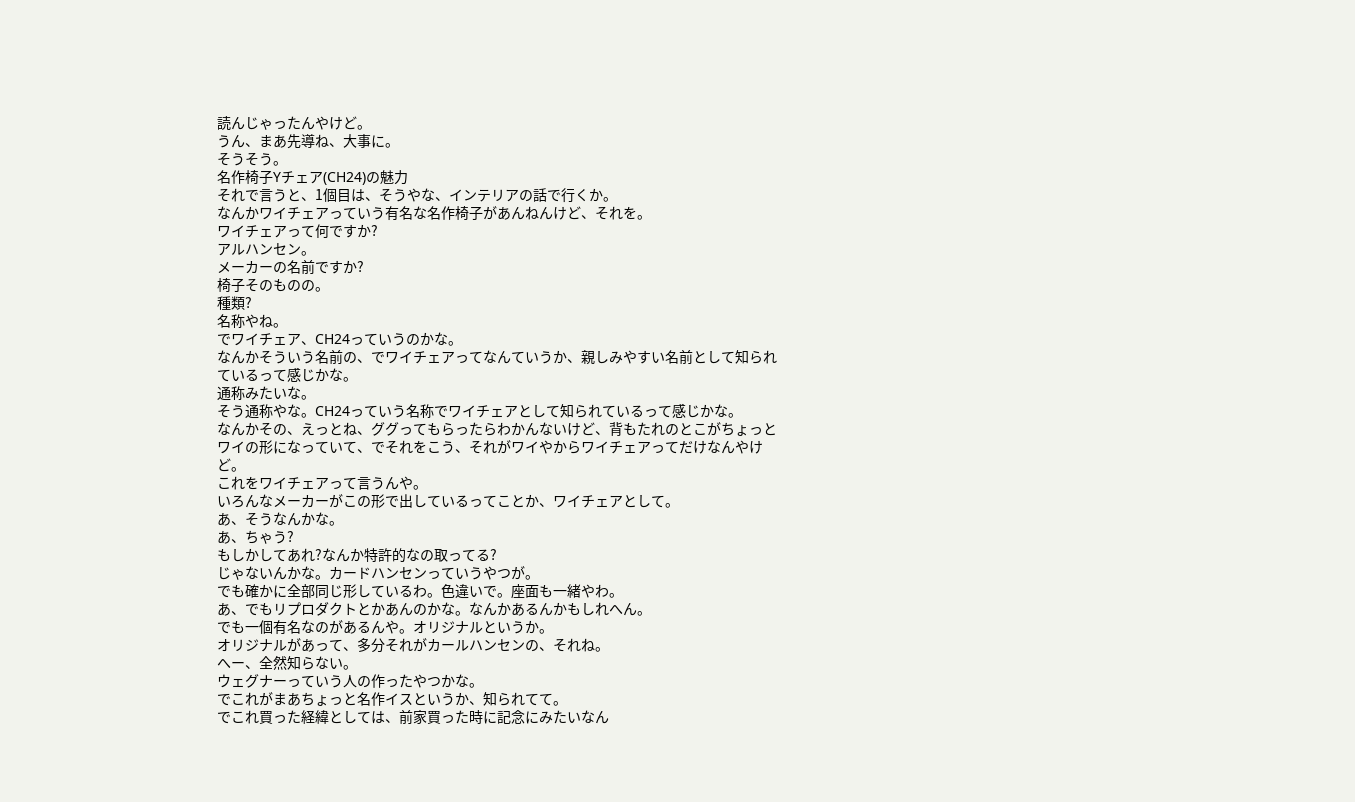読んじゃったんやけど。
うん、まあ先導ね、大事に。
そうそう。
名作椅子Yチェア(CH24)の魅力
それで言うと、1個目は、そうやな、インテリアの話で行くか。
なんかワイチェアっていう有名な名作椅子があんねんけど、それを。
ワイチェアって何ですか?
アルハンセン。
メーカーの名前ですか?
椅子そのものの。
種類?
名称やね。
でワイチェア、CH24っていうのかな。
なんかそういう名前の、でワイチェアってなんていうか、親しみやすい名前として知られているって感じかな。
通称みたいな。
そう通称やな。CH24っていう名称でワイチェアとして知られているって感じかな。
なんかその、えっとね、ググってもらったらわかんないけど、背もたれのとこがちょっとワイの形になっていて、でそれをこう、それがワイやからワイチェアってだけなんやけど。
これをワイチェアって言うんや。
いろんなメーカーがこの形で出しているってことか、ワイチェアとして。
あ、そうなんかな。
あ、ちゃう?
もしかしてあれ?なんか特許的なの取ってる?
じゃないんかな。カードハンセンっていうやつが。
でも確かに全部同じ形しているわ。色違いで。座面も一緒やわ。
あ、でもリプロダクトとかあんのかな。なんかあるんかもしれへん。
でも一個有名なのがあるんや。オリジナルというか。
オリジナルがあって、多分それがカールハンセンの、それね。
へー、全然知らない。
ウェグナーっていう人の作ったやつかな。
でこれがまあちょっと名作イスというか、知られてて。
でこれ買った経緯としては、前家買った時に記念にみたいなん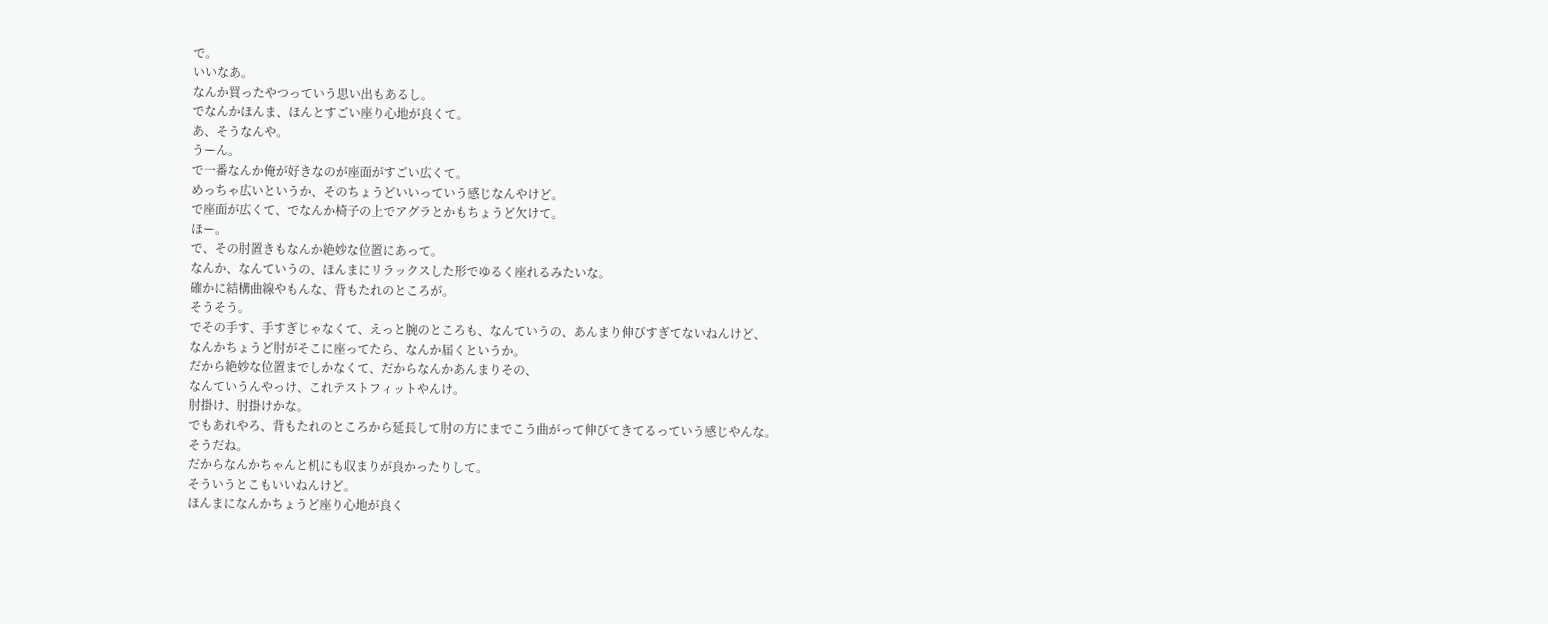で。
いいなあ。
なんか買ったやつっていう思い出もあるし。
でなんかほんま、ほんとすごい座り心地が良くて。
あ、そうなんや。
うーん。
で一番なんか俺が好きなのが座面がすごい広くて。
めっちゃ広いというか、そのちょうどいいっていう感じなんやけど。
で座面が広くて、でなんか椅子の上でアグラとかもちょうど欠けて。
ほー。
で、その肘置きもなんか絶妙な位置にあって。
なんか、なんていうの、ほんまにリラックスした形でゆるく座れるみたいな。
確かに結構曲線やもんな、背もたれのところが。
そうそう。
でその手す、手すぎじゃなくて、えっと腕のところも、なんていうの、あんまり伸びすぎてないねんけど、
なんかちょうど肘がそこに座ってたら、なんか届くというか。
だから絶妙な位置までしかなくて、だからなんかあんまりその、
なんていうんやっけ、これテストフィットやんけ。
肘掛け、肘掛けかな。
でもあれやろ、背もたれのところから延長して肘の方にまでこう曲がって伸びてきてるっていう感じやんな。
そうだね。
だからなんかちゃんと机にも収まりが良かったりして。
そういうとこもいいねんけど。
ほんまになんかちょうど座り心地が良く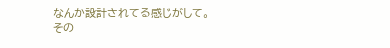なんか設計されてる感じがして。
その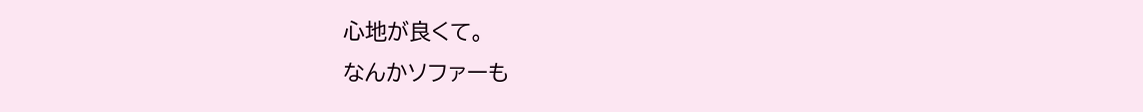心地が良くて。
なんかソファーも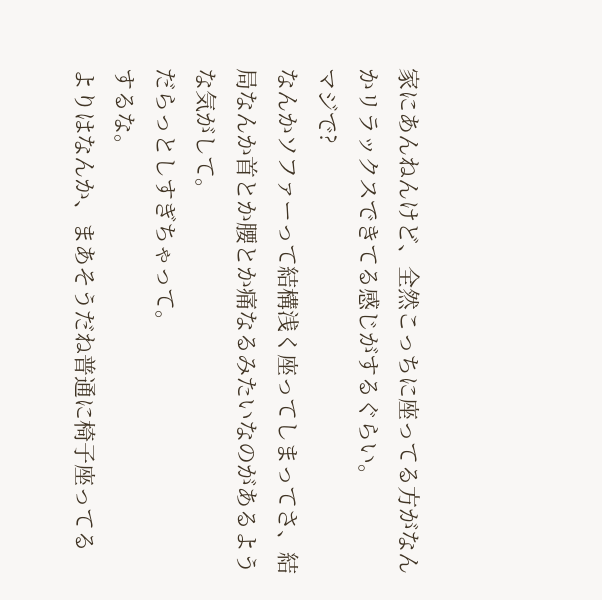家にあんねんけど、全然こっちに座ってる方がなんかリラックスできてる感じがするぐらい。
マジで?
なんかソファーって結構浅く座ってしまってさ、結局なんか首とか腰とか痛なるみたいなのがあるような気がして。
だらっとしすぎちゃって。
するな。
よりはなんか、まあそうだね普通に椅子座ってる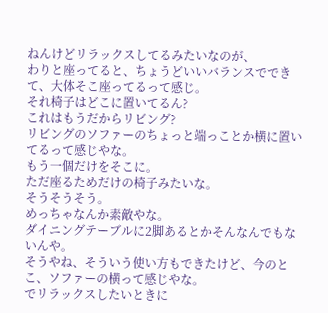ねんけどリラックスしてるみたいなのが、
わりと座ってると、ちょうどいいバランスでできて、大体そこ座ってるって感じ。
それ椅子はどこに置いてるん?
これはもうだからリビング?
リビングのソファーのちょっと端っことか横に置いてるって感じやな。
もう一個だけをそこに。
ただ座るためだけの椅子みたいな。
そうそうそう。
めっちゃなんか素敵やな。
ダイニングテーブルに2脚あるとかそんなんでもないんや。
そうやね、そういう使い方もできたけど、今のとこ、ソファーの横って感じやな。
でリラックスしたいときに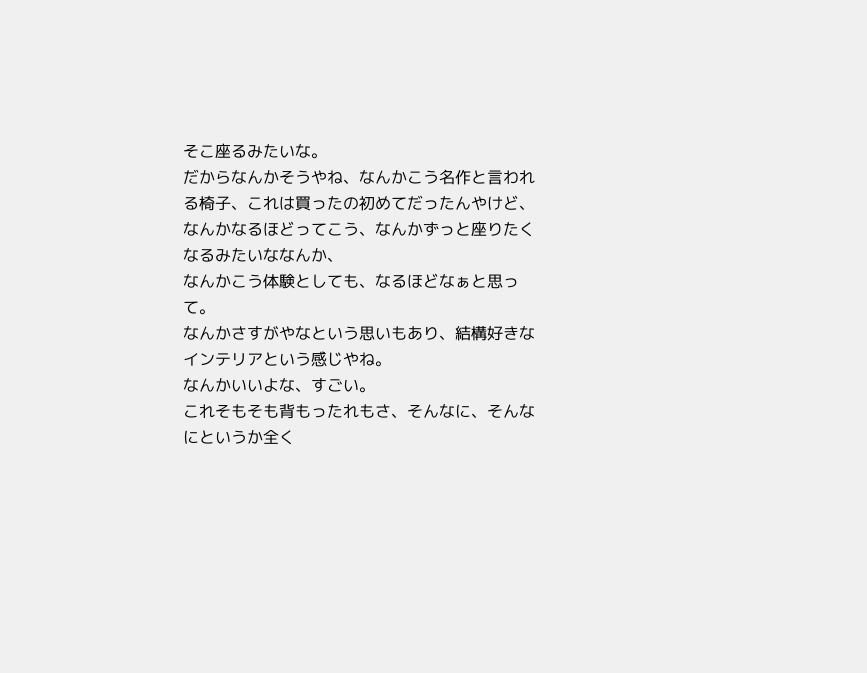そこ座るみたいな。
だからなんかそうやね、なんかこう名作と言われる椅子、これは買ったの初めてだったんやけど、
なんかなるほどってこう、なんかずっと座りたくなるみたいななんか、
なんかこう体験としても、なるほどなぁと思って。
なんかさすがやなという思いもあり、結構好きなインテリアという感じやね。
なんかいいよな、すごい。
これそもそも背もったれもさ、そんなに、そんなにというか全く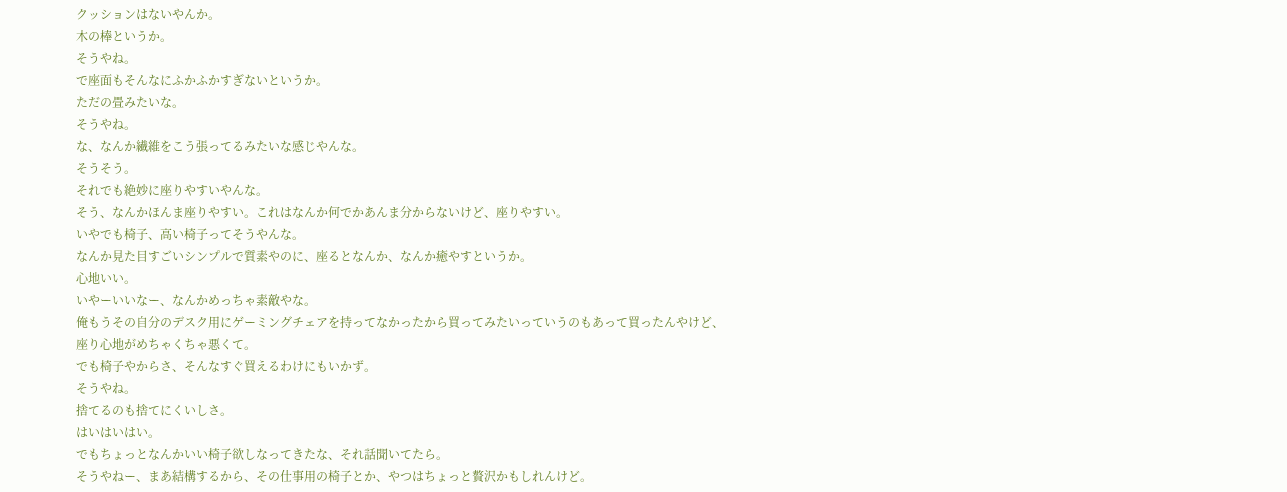クッションはないやんか。
木の棒というか。
そうやね。
で座面もそんなにふかふかすぎないというか。
ただの畳みたいな。
そうやね。
な、なんか繊維をこう張ってるみたいな感じやんな。
そうそう。
それでも絶妙に座りやすいやんな。
そう、なんかほんま座りやすい。これはなんか何でかあんま分からないけど、座りやすい。
いやでも椅子、高い椅子ってそうやんな。
なんか見た目すごいシンプルで質素やのに、座るとなんか、なんか癒やすというか。
心地いい。
いやーいいなー、なんかめっちゃ素敵やな。
俺もうその自分のデスク用にゲーミングチェアを持ってなかったから買ってみたいっていうのもあって買ったんやけど、
座り心地がめちゃくちゃ悪くて。
でも椅子やからさ、そんなすぐ買えるわけにもいかず。
そうやね。
捨てるのも捨てにくいしさ。
はいはいはい。
でもちょっとなんかいい椅子欲しなってきたな、それ話聞いてたら。
そうやねー、まあ結構するから、その仕事用の椅子とか、やつはちょっと贅沢かもしれんけど。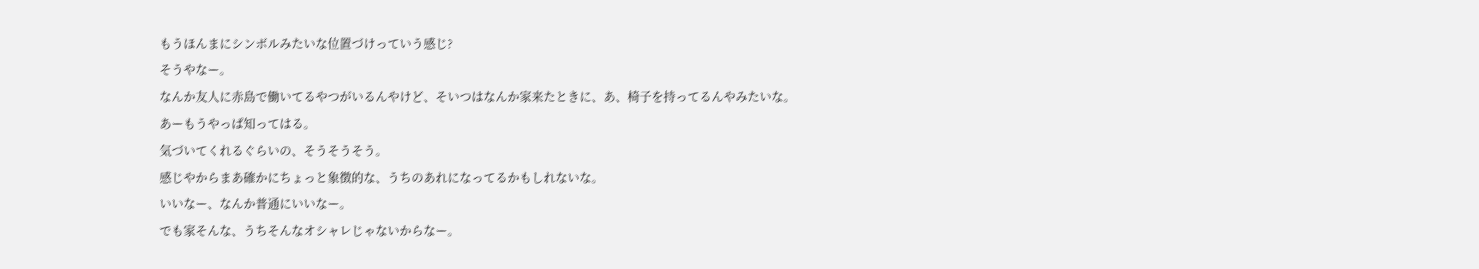もうほんまにシンボルみたいな位置づけっていう感じ?
そうやなー。
なんか友人に赤島で働いてるやつがいるんやけど、そいつはなんか家来たときに、あ、椅子を持ってるんやみたいな。
あーもうやっぱ知ってはる。
気づいてくれるぐらいの、そうそうそう。
感じやからまあ確かにちょっと象徴的な、うちのあれになってるかもしれないな。
いいなー、なんか普通にいいなー。
でも家そんな、うちそんなオシャレじゃないからなー。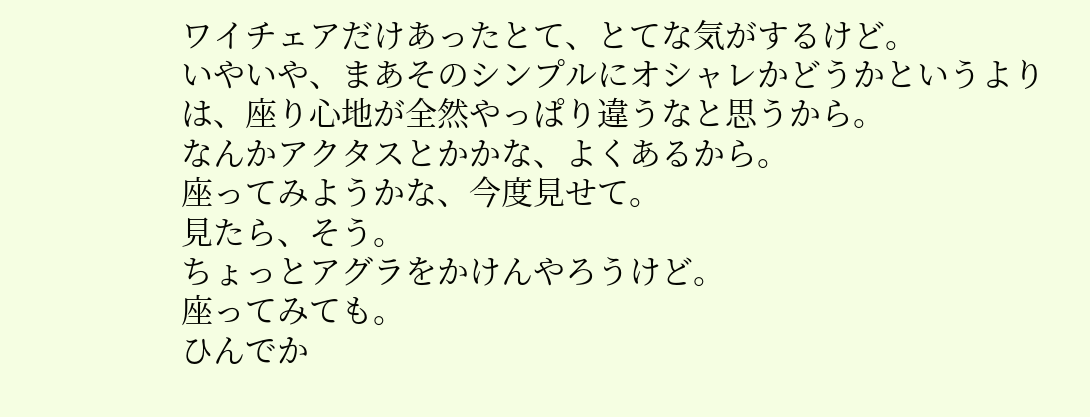ワイチェアだけあったとて、とてな気がするけど。
いやいや、まあそのシンプルにオシャレかどうかというよりは、座り心地が全然やっぱり違うなと思うから。
なんかアクタスとかかな、よくあるから。
座ってみようかな、今度見せて。
見たら、そう。
ちょっとアグラをかけんやろうけど。
座ってみても。
ひんでか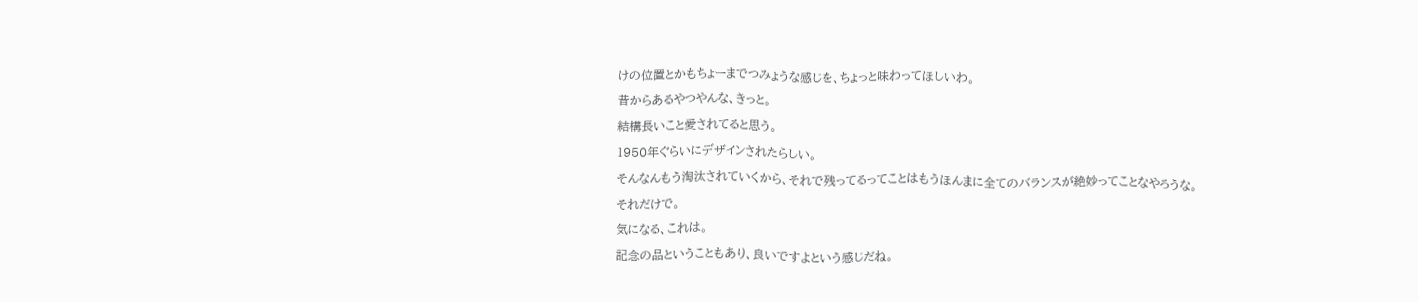けの位置とかもちょーまでつみょうな感じを、ちょっと味わってほしいわ。
昔からあるやつやんな、きっと。
結構長いこと愛されてると思う。
1950年ぐらいにデザインされたらしい。
そんなんもう淘汰されていくから、それで残ってるってことはもうほんまに全てのバランスが絶妙ってことなやろうな。
それだけで。
気になる、これは。
記念の品ということもあり、良いですよという感じだね。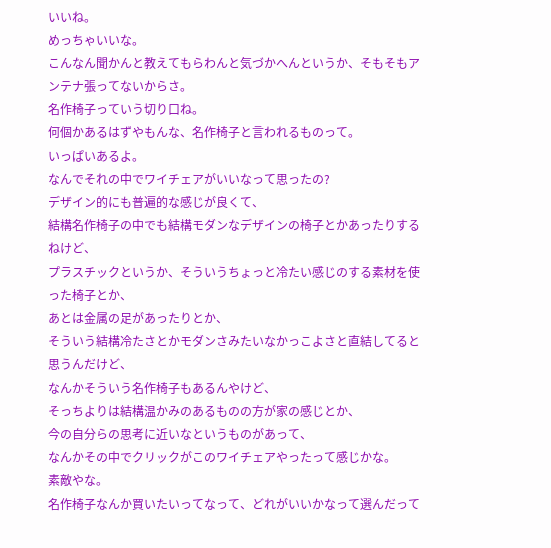いいね。
めっちゃいいな。
こんなん聞かんと教えてもらわんと気づかへんというか、そもそもアンテナ張ってないからさ。
名作椅子っていう切り口ね。
何個かあるはずやもんな、名作椅子と言われるものって。
いっぱいあるよ。
なんでそれの中でワイチェアがいいなって思ったの?
デザイン的にも普遍的な感じが良くて、
結構名作椅子の中でも結構モダンなデザインの椅子とかあったりするねけど、
プラスチックというか、そういうちょっと冷たい感じのする素材を使った椅子とか、
あとは金属の足があったりとか、
そういう結構冷たさとかモダンさみたいなかっこよさと直結してると思うんだけど、
なんかそういう名作椅子もあるんやけど、
そっちよりは結構温かみのあるものの方が家の感じとか、
今の自分らの思考に近いなというものがあって、
なんかその中でクリックがこのワイチェアやったって感じかな。
素敵やな。
名作椅子なんか買いたいってなって、どれがいいかなって選んだって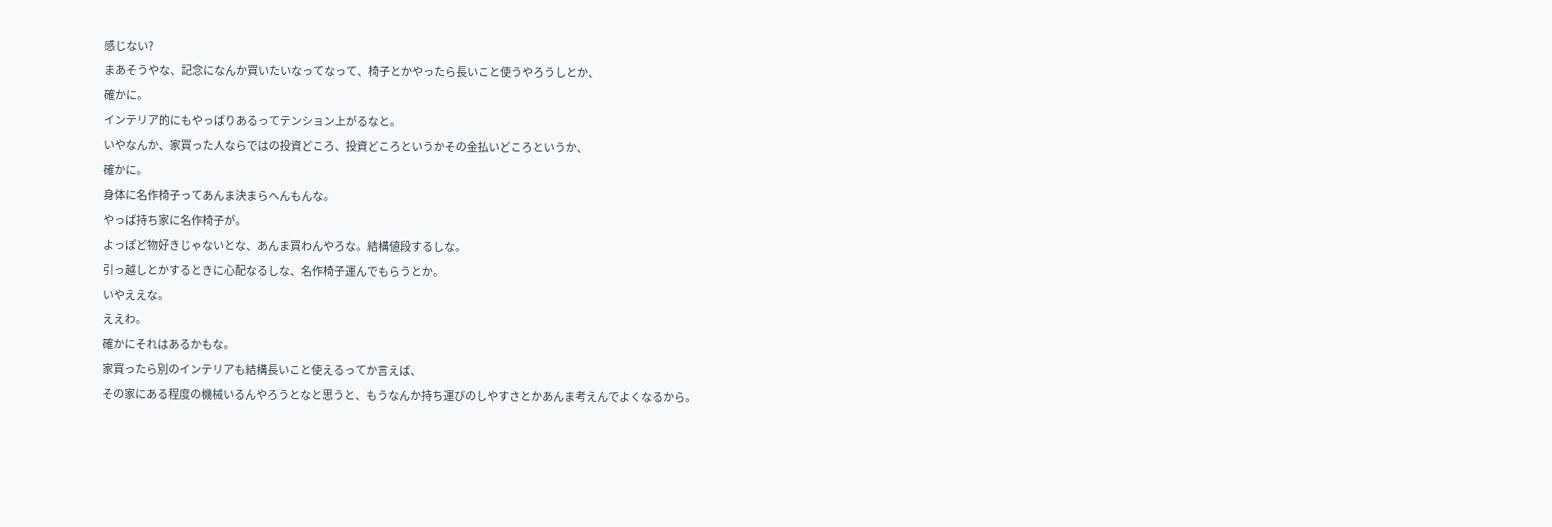感じない?
まあそうやな、記念になんか買いたいなってなって、椅子とかやったら長いこと使うやろうしとか、
確かに。
インテリア的にもやっぱりあるってテンション上がるなと。
いやなんか、家買った人ならではの投資どころ、投資どころというかその金払いどころというか、
確かに。
身体に名作椅子ってあんま決まらへんもんな。
やっぱ持ち家に名作椅子が。
よっぽど物好きじゃないとな、あんま買わんやろな。結構値段するしな。
引っ越しとかするときに心配なるしな、名作椅子運んでもらうとか。
いやええな。
ええわ。
確かにそれはあるかもな。
家買ったら別のインテリアも結構長いこと使えるってか言えば、
その家にある程度の機械いるんやろうとなと思うと、もうなんか持ち運びのしやすさとかあんま考えんでよくなるから。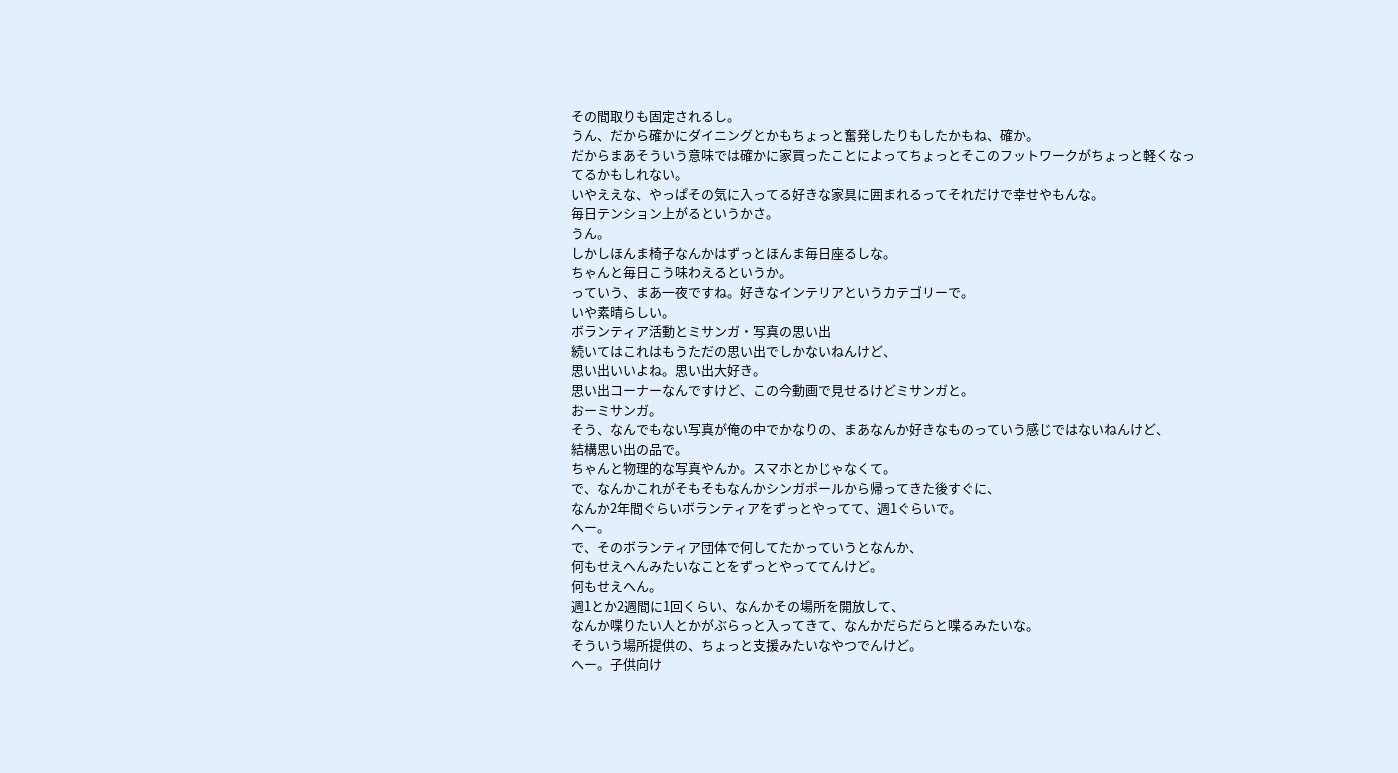その間取りも固定されるし。
うん、だから確かにダイニングとかもちょっと奮発したりもしたかもね、確か。
だからまあそういう意味では確かに家買ったことによってちょっとそこのフットワークがちょっと軽くなってるかもしれない。
いやええな、やっぱその気に入ってる好きな家具に囲まれるってそれだけで幸せやもんな。
毎日テンション上がるというかさ。
うん。
しかしほんま椅子なんかはずっとほんま毎日座るしな。
ちゃんと毎日こう味わえるというか。
っていう、まあ一夜ですね。好きなインテリアというカテゴリーで。
いや素晴らしい。
ボランティア活動とミサンガ・写真の思い出
続いてはこれはもうただの思い出でしかないねんけど、
思い出いいよね。思い出大好き。
思い出コーナーなんですけど、この今動画で見せるけどミサンガと。
おーミサンガ。
そう、なんでもない写真が俺の中でかなりの、まあなんか好きなものっていう感じではないねんけど、
結構思い出の品で。
ちゃんと物理的な写真やんか。スマホとかじゃなくて。
で、なんかこれがそもそもなんかシンガポールから帰ってきた後すぐに、
なんか2年間ぐらいボランティアをずっとやってて、週1ぐらいで。
へー。
で、そのボランティア団体で何してたかっていうとなんか、
何もせえへんみたいなことをずっとやっててんけど。
何もせえへん。
週1とか2週間に1回くらい、なんかその場所を開放して、
なんか喋りたい人とかがぶらっと入ってきて、なんかだらだらと喋るみたいな。
そういう場所提供の、ちょっと支援みたいなやつでんけど。
へー。子供向け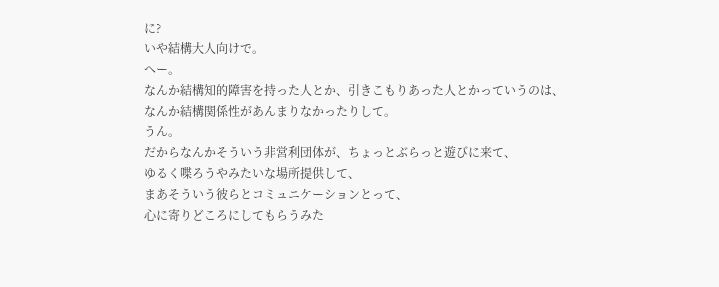に?
いや結構大人向けで。
へー。
なんか結構知的障害を持った人とか、引きこもりあった人とかっていうのは、
なんか結構関係性があんまりなかったりして。
うん。
だからなんかそういう非営利団体が、ちょっとぶらっと遊びに来て、
ゆるく喋ろうやみたいな場所提供して、
まあそういう彼らとコミュニケーションとって、
心に寄りどころにしてもらうみた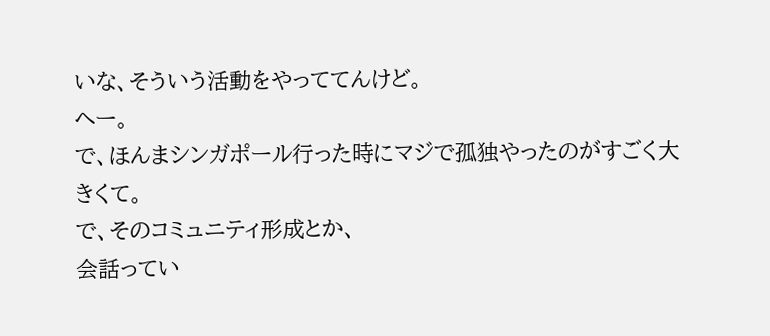いな、そういう活動をやっててんけど。
へー。
で、ほんまシンガポール行った時にマジで孤独やったのがすごく大きくて。
で、そのコミュニティ形成とか、
会話ってい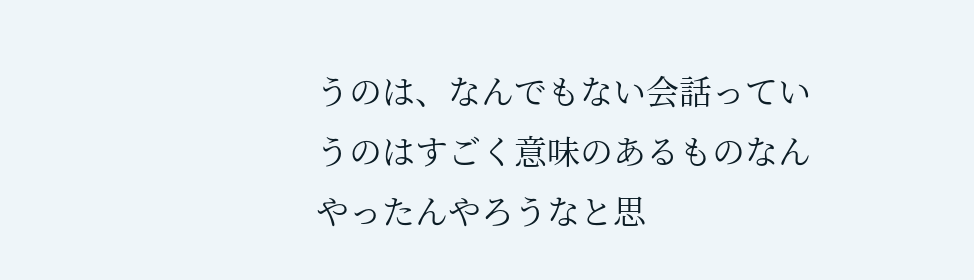うのは、なんでもない会話っていうのはすごく意味のあるものなんやったんやろうなと思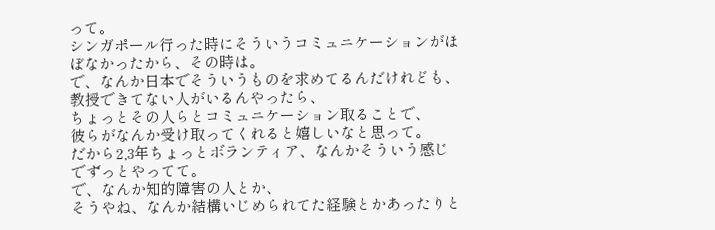って。
シンガポール行った時にそういうコミュニケーションがほぼなかったから、その時は。
で、なんか日本でそういうものを求めてるんだけれども、
教授できてない人がいるんやったら、
ちょっとその人らとコミュニケーション取ることで、
彼らがなんか受け取ってくれると嬉しいなと思って。
だから2,3年ちょっとボランティア、なんかそういう感じでずっとやってて。
で、なんか知的障害の人とか、
そうやね、なんか結構いじめられてた経験とかあったりと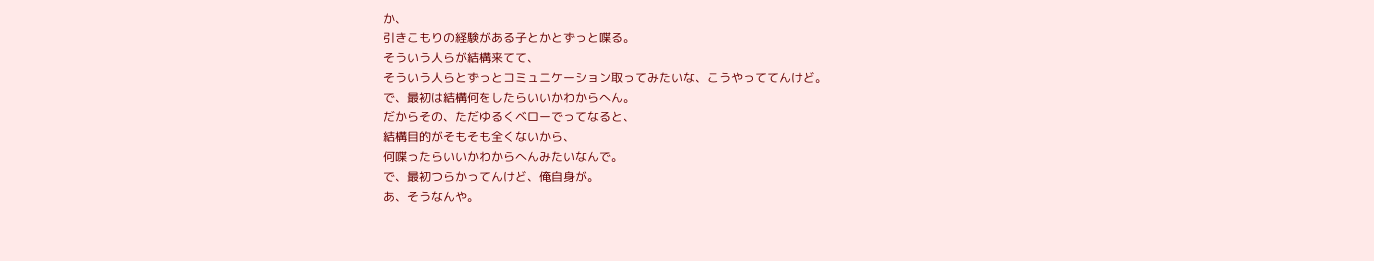か、
引きこもりの経験がある子とかとずっと喋る。
そういう人らが結構来てて、
そういう人らとずっとコミュニケーション取ってみたいな、こうやっててんけど。
で、最初は結構何をしたらいいかわからへん。
だからその、ただゆるくベローでってなると、
結構目的がそもそも全くないから、
何喋ったらいいかわからへんみたいなんで。
で、最初つらかってんけど、俺自身が。
あ、そうなんや。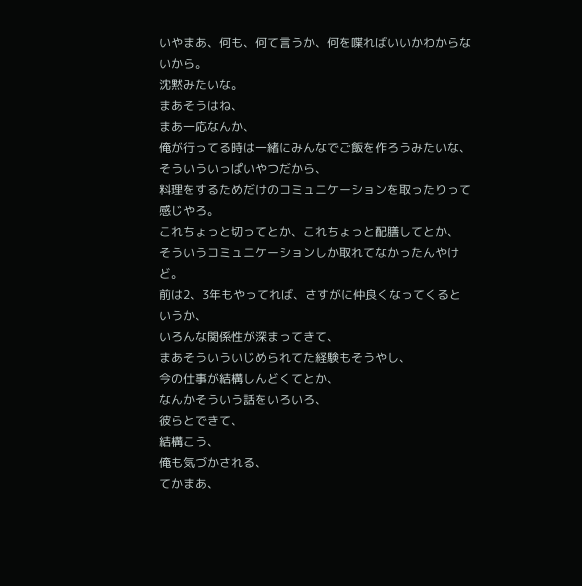いやまあ、何も、何て言うか、何を喋ればいいかわからないから。
沈黙みたいな。
まあそうはね、
まあ一応なんか、
俺が行ってる時は一緒にみんなでご飯を作ろうみたいな、
そういういっぱいやつだから、
料理をするためだけのコミュニケーションを取ったりって感じやろ。
これちょっと切ってとか、これちょっと配膳してとか、
そういうコミュニケーションしか取れてなかったんやけど。
前は2、3年もやってれば、さすがに仲良くなってくるというか、
いろんな関係性が深まってきて、
まあそういういじめられてた経験もそうやし、
今の仕事が結構しんどくてとか、
なんかそういう話をいろいろ、
彼らとできて、
結構こう、
俺も気づかされる、
てかまあ、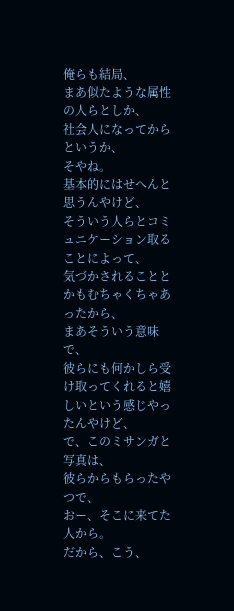俺らも結局、
まあ似たような属性の人らとしか、
社会人になってからというか、
そやね。
基本的にはせへんと思うんやけど、
そういう人らとコミュニケーション取ることによって、
気づかされることとかもむちゃくちゃあったから、
まあそういう意味で、
彼らにも何かしら受け取ってくれると嬉しいという感じやったんやけど、
で、このミサンガと写真は、
彼らからもらったやつで、
おー、そこに来てた人から。
だから、こう、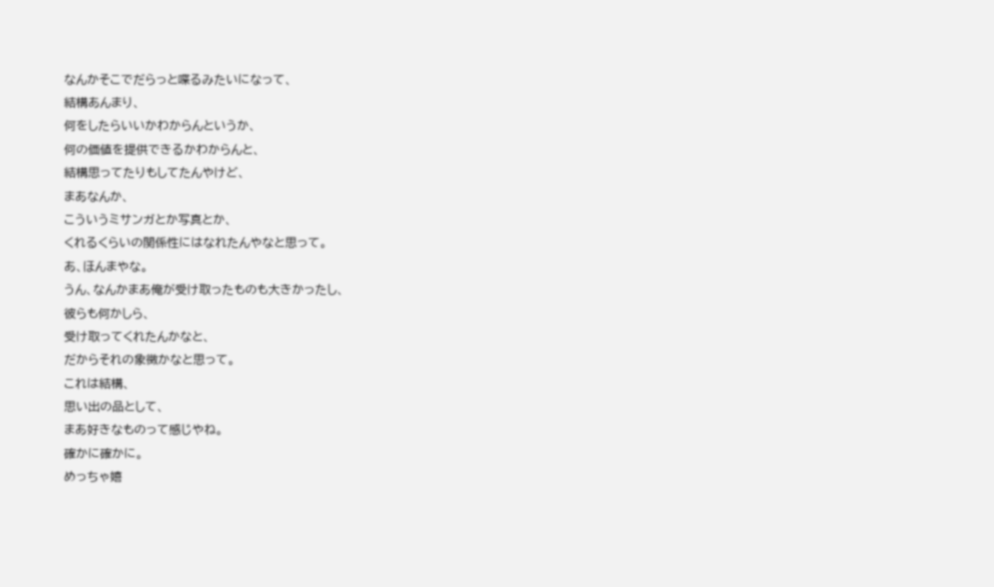なんかそこでだらっと喋るみたいになって、
結構あんまり、
何をしたらいいかわからんというか、
何の価値を提供できるかわからんと、
結構思ってたりもしてたんやけど、
まあなんか、
こういうミサンガとか写真とか、
くれるくらいの関係性にはなれたんやなと思って。
あ、ほんまやな。
うん、なんかまあ俺が受け取ったものも大きかったし、
彼らも何かしら、
受け取ってくれたんかなと、
だからそれの象徴かなと思って。
これは結構、
思い出の品として、
まあ好きなものって感じやね。
確かに確かに。
めっちゃ嬉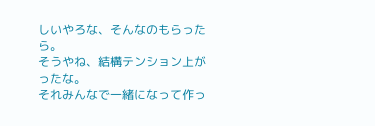しいやろな、そんなのもらったら。
そうやね、結構テンション上がったな。
それみんなで一緒になって作っ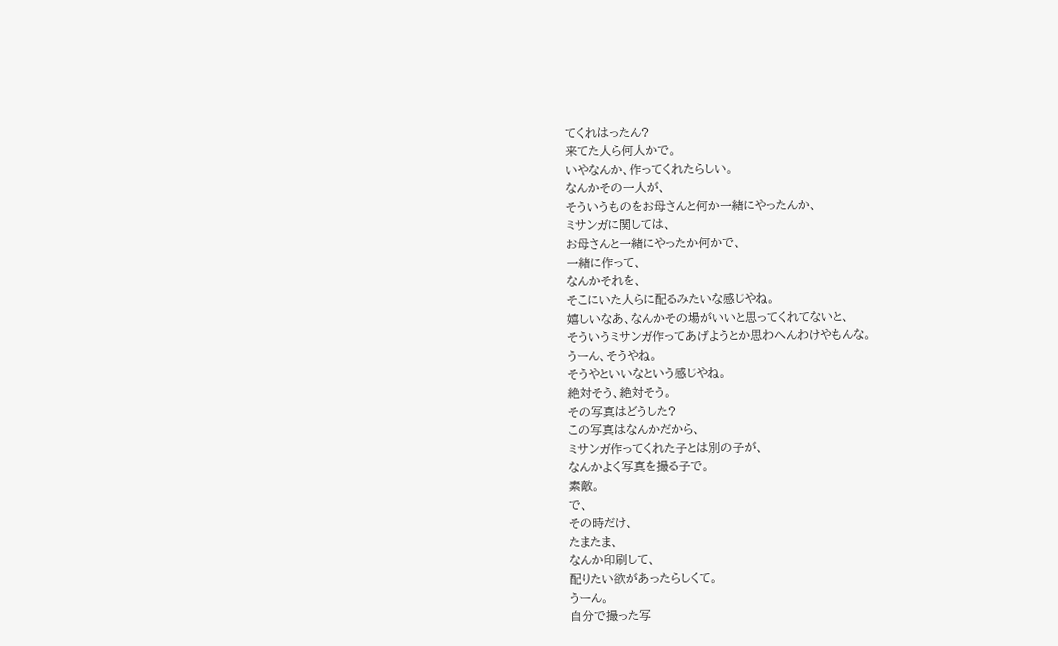てくれはったん?
来てた人ら何人かで。
いやなんか、作ってくれたらしい。
なんかその一人が、
そういうものをお母さんと何か一緒にやったんか、
ミサンガに関しては、
お母さんと一緒にやったか何かで、
一緒に作って、
なんかそれを、
そこにいた人らに配るみたいな感じやね。
嬉しいなあ、なんかその場がいいと思ってくれてないと、
そういうミサンガ作ってあげようとか思わへんわけやもんな。
うーん、そうやね。
そうやといいなという感じやね。
絶対そう、絶対そう。
その写真はどうした?
この写真はなんかだから、
ミサンガ作ってくれた子とは別の子が、
なんかよく写真を撮る子で。
素敵。
で、
その時だけ、
たまたま、
なんか印刷して、
配りたい欲があったらしくて。
うーん。
自分で撮った写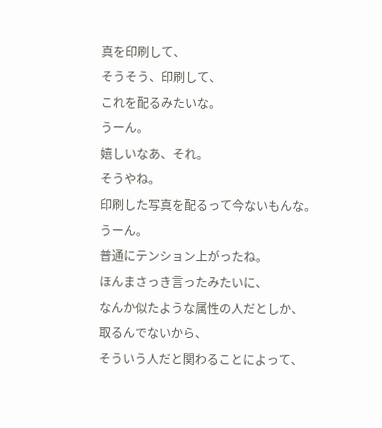真を印刷して、
そうそう、印刷して、
これを配るみたいな。
うーん。
嬉しいなあ、それ。
そうやね。
印刷した写真を配るって今ないもんな。
うーん。
普通にテンション上がったね。
ほんまさっき言ったみたいに、
なんか似たような属性の人だとしか、
取るんでないから、
そういう人だと関わることによって、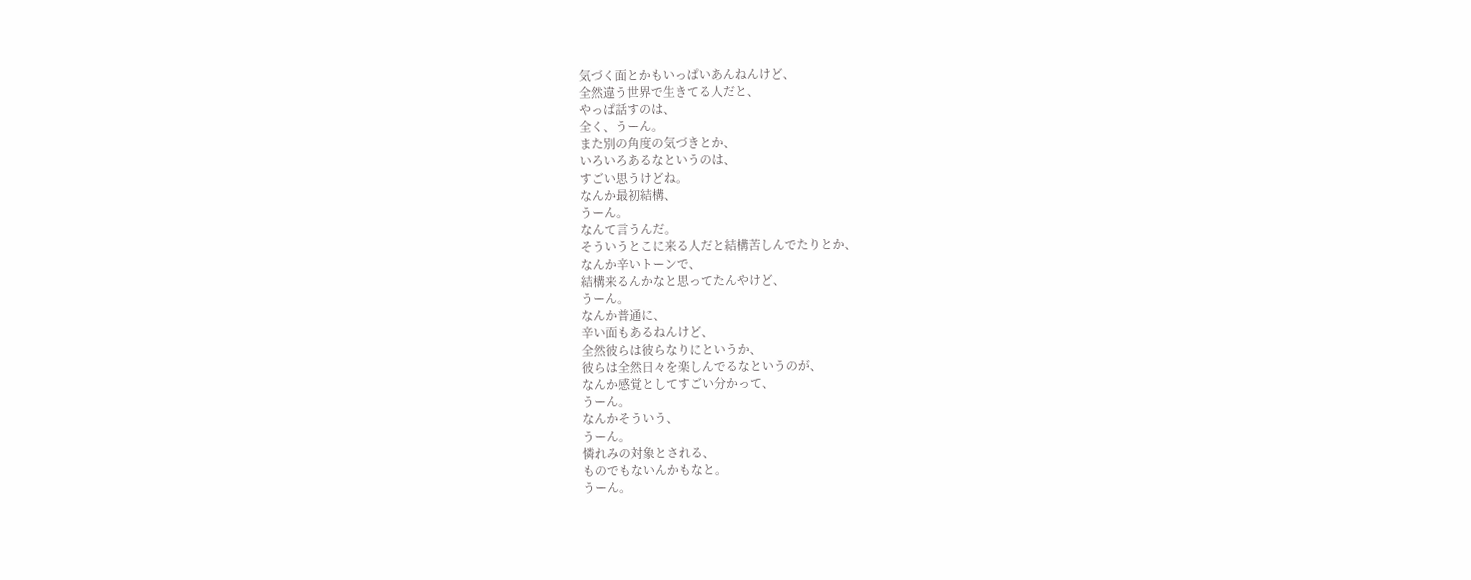気づく面とかもいっぱいあんねんけど、
全然違う世界で生きてる人だと、
やっぱ話すのは、
全く、うーん。
また別の角度の気づきとか、
いろいろあるなというのは、
すごい思うけどね。
なんか最初結構、
うーん。
なんて言うんだ。
そういうとこに来る人だと結構苦しんでたりとか、
なんか辛いトーンで、
結構来るんかなと思ってたんやけど、
うーん。
なんか普通に、
辛い面もあるねんけど、
全然彼らは彼らなりにというか、
彼らは全然日々を楽しんでるなというのが、
なんか感覚としてすごい分かって、
うーん。
なんかそういう、
うーん。
憐れみの対象とされる、
ものでもないんかもなと。
うーん。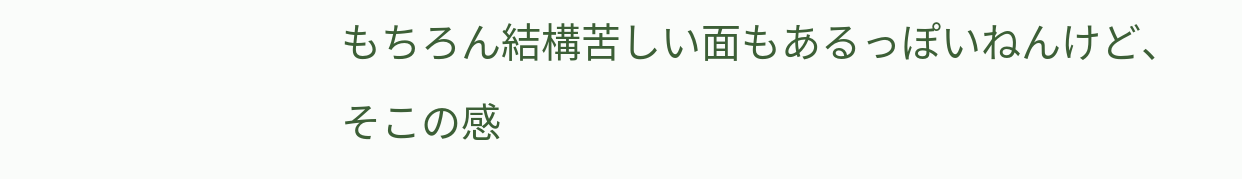もちろん結構苦しい面もあるっぽいねんけど、
そこの感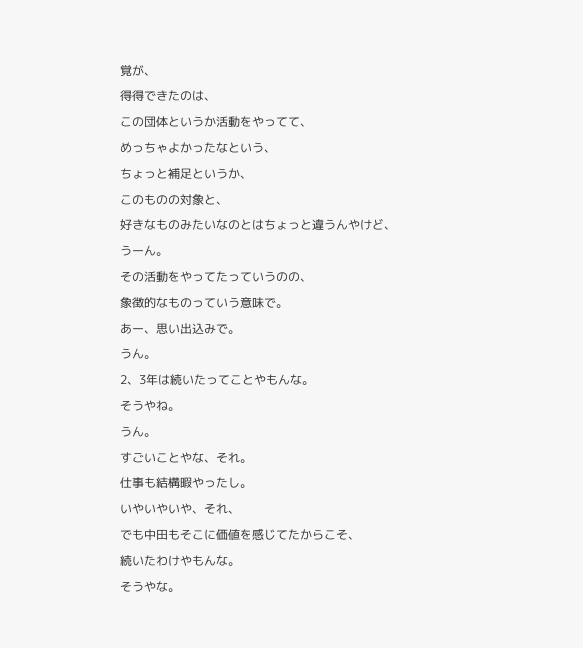覚が、
得得できたのは、
この団体というか活動をやってて、
めっちゃよかったなという、
ちょっと補足というか、
このものの対象と、
好きなものみたいなのとはちょっと違うんやけど、
うーん。
その活動をやってたっていうのの、
象徴的なものっていう意味で。
あー、思い出込みで。
うん。
2、3年は続いたってことやもんな。
そうやね。
うん。
すごいことやな、それ。
仕事も結構暇やったし。
いやいやいや、それ、
でも中田もそこに価値を感じてたからこそ、
続いたわけやもんな。
そうやな。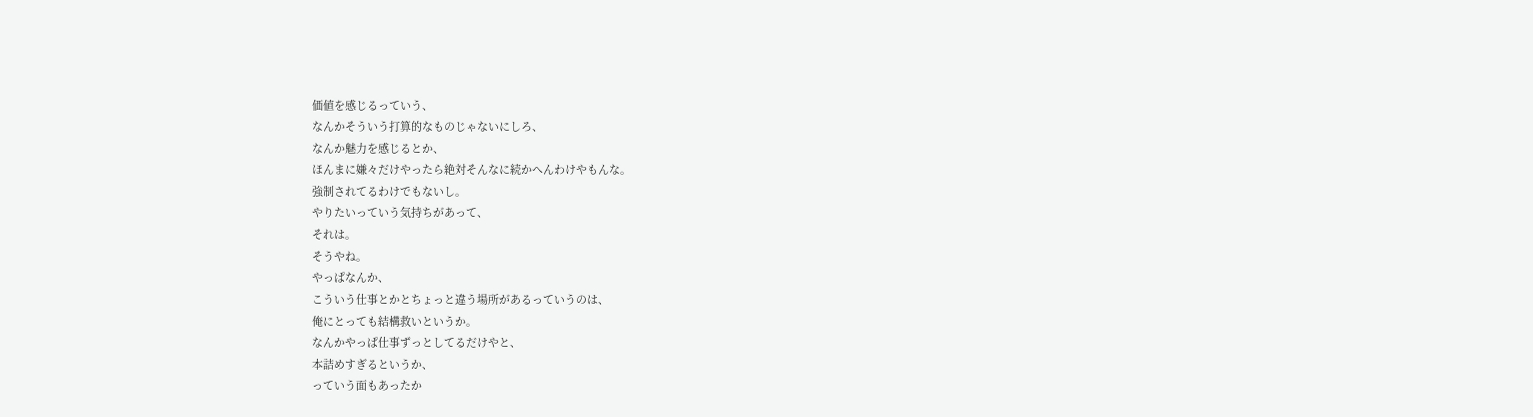価値を感じるっていう、
なんかそういう打算的なものじゃないにしろ、
なんか魅力を感じるとか、
ほんまに嫌々だけやったら絶対そんなに続かへんわけやもんな。
強制されてるわけでもないし。
やりたいっていう気持ちがあって、
それは。
そうやね。
やっぱなんか、
こういう仕事とかとちょっと違う場所があるっていうのは、
俺にとっても結構救いというか。
なんかやっぱ仕事ずっとしてるだけやと、
本詰めすぎるというか、
っていう面もあったか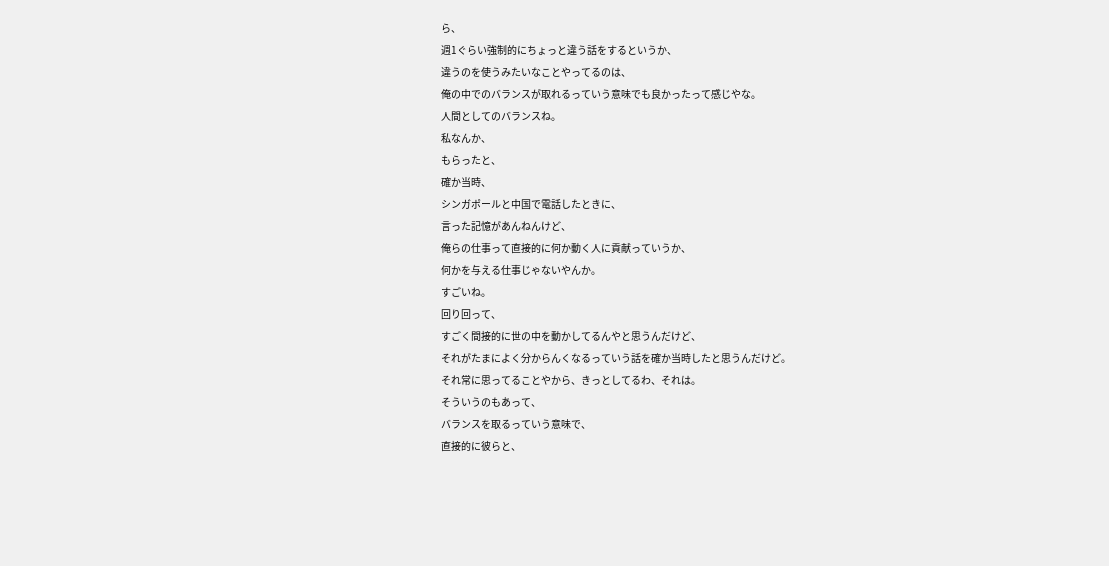ら、
週1ぐらい強制的にちょっと違う話をするというか、
違うのを使うみたいなことやってるのは、
俺の中でのバランスが取れるっていう意味でも良かったって感じやな。
人間としてのバランスね。
私なんか、
もらったと、
確か当時、
シンガポールと中国で電話したときに、
言った記憶があんねんけど、
俺らの仕事って直接的に何か動く人に貢献っていうか、
何かを与える仕事じゃないやんか。
すごいね。
回り回って、
すごく間接的に世の中を動かしてるんやと思うんだけど、
それがたまによく分からんくなるっていう話を確か当時したと思うんだけど。
それ常に思ってることやから、きっとしてるわ、それは。
そういうのもあって、
バランスを取るっていう意味で、
直接的に彼らと、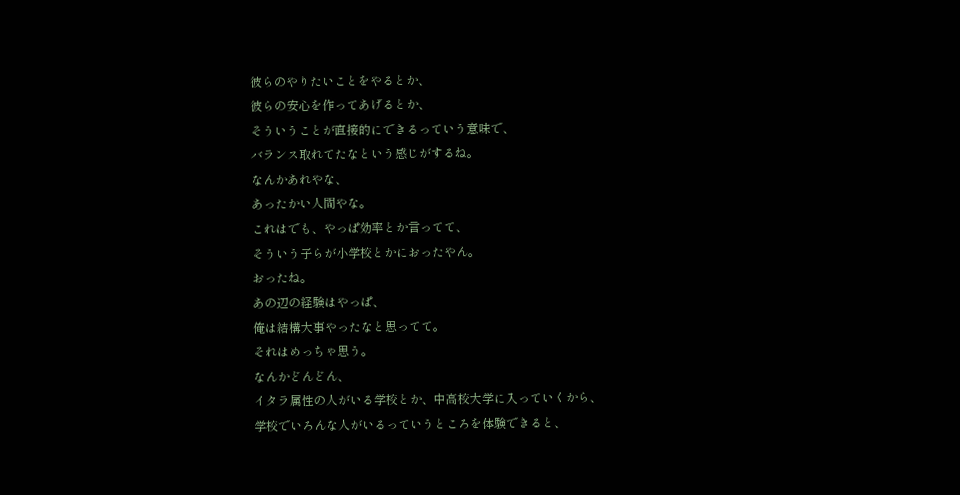彼らのやりたいことをやるとか、
彼らの安心を作ってあげるとか、
そういうことが直接的にできるっていう意味で、
バランス取れてたなという感じがするね。
なんかあれやな、
あったかい人間やな。
これはでも、やっぱ効率とか言ってて、
そういう子らが小学校とかにおったやん。
おったね。
あの辺の経験はやっぱ、
俺は結構大事やったなと思ってて。
それはめっちゃ思う。
なんかどんどん、
イタラ属性の人がいる学校とか、中高校大学に入っていくから、
学校でいろんな人がいるっていうところを体験できると、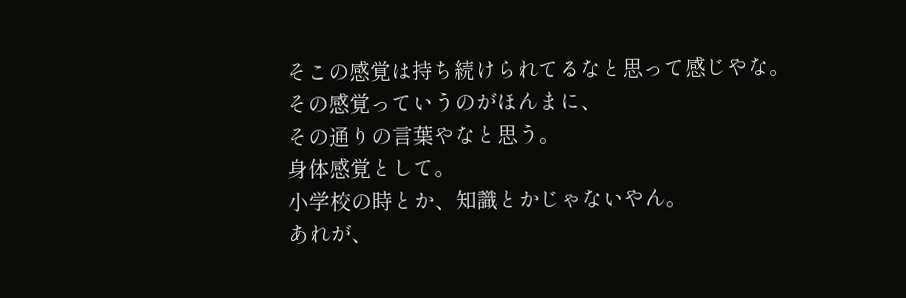そこの感覚は持ち続けられてるなと思って感じやな。
その感覚っていうのがほんまに、
その通りの言葉やなと思う。
身体感覚として。
小学校の時とか、知識とかじゃないやん。
あれが、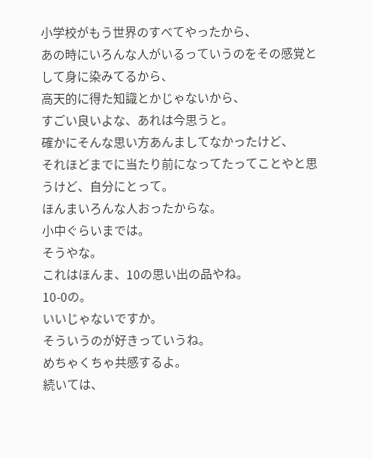小学校がもう世界のすべてやったから、
あの時にいろんな人がいるっていうのをその感覚として身に染みてるから、
高天的に得た知識とかじゃないから、
すごい良いよな、あれは今思うと。
確かにそんな思い方あんましてなかったけど、
それほどまでに当たり前になってたってことやと思うけど、自分にとって。
ほんまいろんな人おったからな。
小中ぐらいまでは。
そうやな。
これはほんま、10の思い出の品やね。
10-0の。
いいじゃないですか。
そういうのが好きっていうね。
めちゃくちゃ共感するよ。
続いては、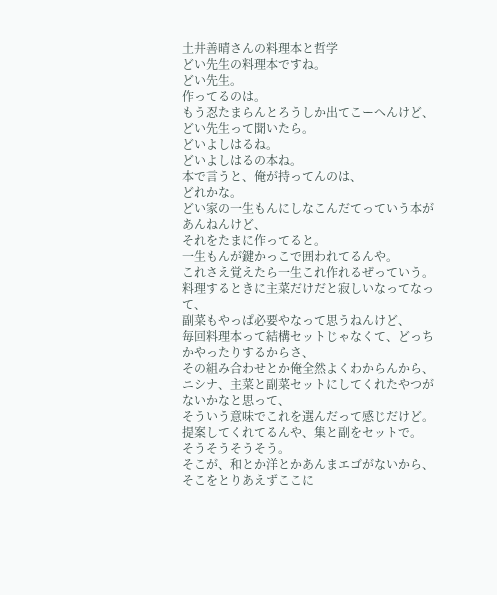土井善晴さんの料理本と哲学
どい先生の料理本ですね。
どい先生。
作ってるのは。
もう忍たまらんとろうしか出てこーへんけど、どい先生って聞いたら。
どいよしはるね。
どいよしはるの本ね。
本で言うと、俺が持ってんのは、
どれかな。
どい家の一生もんにしなこんだてっていう本があんねんけど、
それをたまに作ってると。
一生もんが鍵かっこで囲われてるんや。
これさえ覚えたら一生これ作れるぜっていう。
料理するときに主菜だけだと寂しいなってなって、
副菜もやっぱ必要やなって思うねんけど、
毎回料理本って結構セットじゃなくて、どっちかやったりするからさ、
その組み合わせとか俺全然よくわからんから、
ニシナ、主菜と副菜セットにしてくれたやつがないかなと思って、
そういう意味でこれを選んだって感じだけど。
提案してくれてるんや、集と副をセットで。
そうそうそうそう。
そこが、和とか洋とかあんまエゴがないから、
そこをとりあえずここに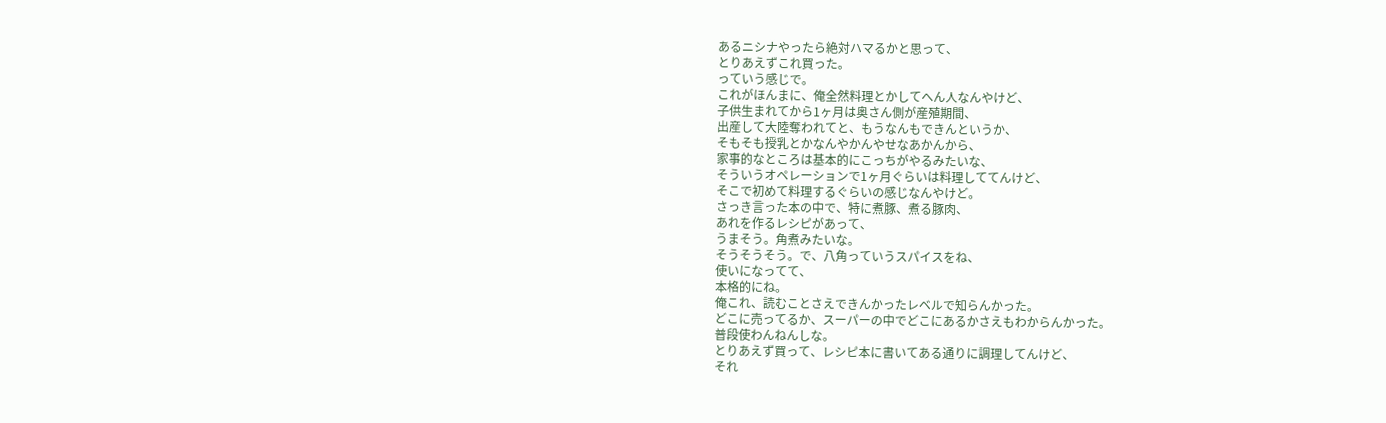あるニシナやったら絶対ハマるかと思って、
とりあえずこれ買った。
っていう感じで。
これがほんまに、俺全然料理とかしてへん人なんやけど、
子供生まれてから1ヶ月は奥さん側が産殖期間、
出産して大陸奪われてと、もうなんもできんというか、
そもそも授乳とかなんやかんやせなあかんから、
家事的なところは基本的にこっちがやるみたいな、
そういうオペレーションで1ヶ月ぐらいは料理しててんけど、
そこで初めて料理するぐらいの感じなんやけど。
さっき言った本の中で、特に煮豚、煮る豚肉、
あれを作るレシピがあって、
うまそう。角煮みたいな。
そうそうそう。で、八角っていうスパイスをね、
使いになってて、
本格的にね。
俺これ、読むことさえできんかったレベルで知らんかった。
どこに売ってるか、スーパーの中でどこにあるかさえもわからんかった。
普段使わんねんしな。
とりあえず買って、レシピ本に書いてある通りに調理してんけど、
それ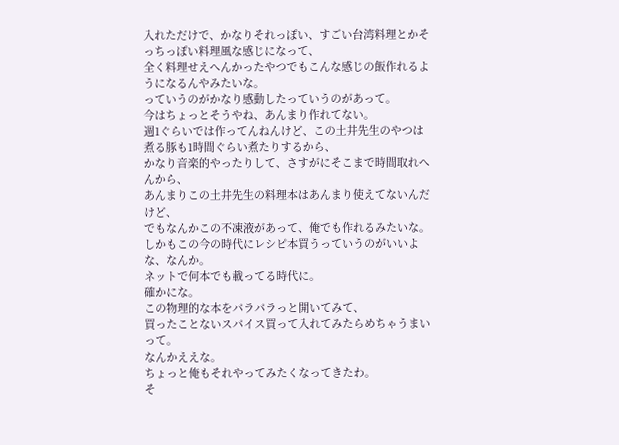入れただけで、かなりそれっぽい、すごい台湾料理とかそっちっぽい料理風な感じになって、
全く料理せえへんかったやつでもこんな感じの飯作れるようになるんやみたいな。
っていうのがかなり感動したっていうのがあって。
今はちょっとそうやね、あんまり作れてない。
週1ぐらいでは作ってんねんけど、この土井先生のやつは煮る豚も1時間ぐらい煮たりするから、
かなり音楽的やったりして、さすがにそこまで時間取れへんから、
あんまりこの土井先生の料理本はあんまり使えてないんだけど、
でもなんかこの不凍液があって、俺でも作れるみたいな。
しかもこの今の時代にレシピ本買うっていうのがいいよな、なんか。
ネットで何本でも載ってる時代に。
確かにな。
この物理的な本をパラパラっと開いてみて、
買ったことないスパイス買って入れてみたらめちゃうまいって。
なんかええな。
ちょっと俺もそれやってみたくなってきたわ。
そ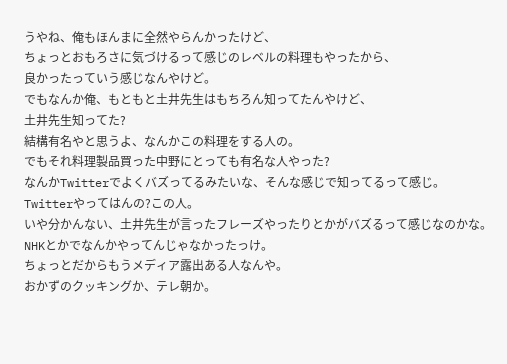うやね、俺もほんまに全然やらんかったけど、
ちょっとおもろさに気づけるって感じのレベルの料理もやったから、
良かったっていう感じなんやけど。
でもなんか俺、もともと土井先生はもちろん知ってたんやけど、
土井先生知ってた?
結構有名やと思うよ、なんかこの料理をする人の。
でもそれ料理製品買った中野にとっても有名な人やった?
なんかTwitterでよくバズってるみたいな、そんな感じで知ってるって感じ。
Twitterやってはんの?この人。
いや分かんない、土井先生が言ったフレーズやったりとかがバズるって感じなのかな。
NHKとかでなんかやってんじゃなかったっけ。
ちょっとだからもうメディア露出ある人なんや。
おかずのクッキングか、テレ朝か。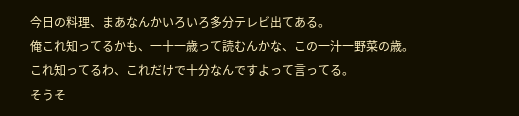今日の料理、まあなんかいろいろ多分テレビ出てある。
俺これ知ってるかも、一十一歳って読むんかな、この一汁一野菜の歳。
これ知ってるわ、これだけで十分なんですよって言ってる。
そうそ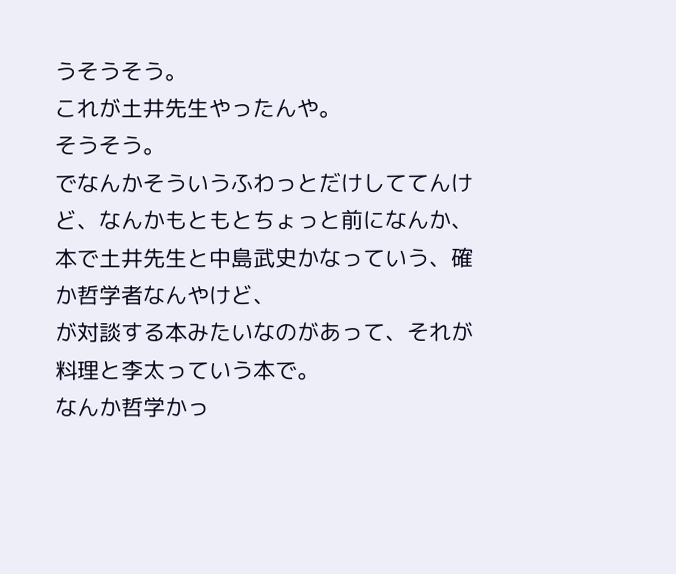うそうそう。
これが土井先生やったんや。
そうそう。
でなんかそういうふわっとだけしててんけど、なんかもともとちょっと前になんか、
本で土井先生と中島武史かなっていう、確か哲学者なんやけど、
が対談する本みたいなのがあって、それが料理と李太っていう本で。
なんか哲学かっ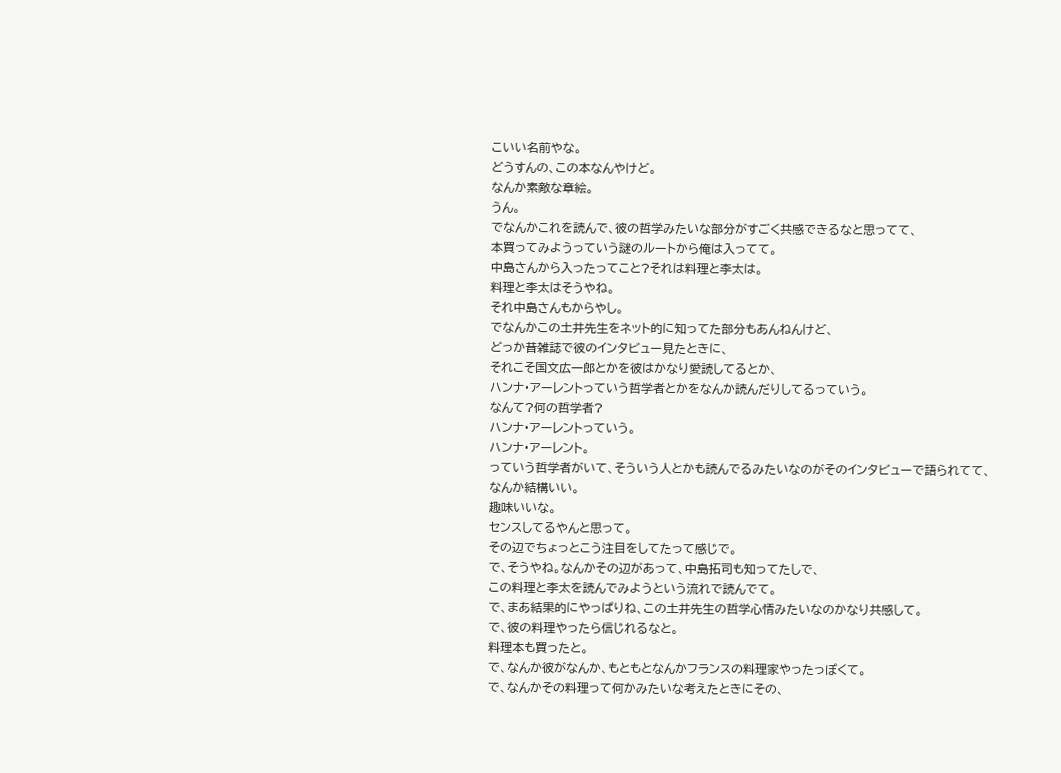こいい名前やな。
どうすんの、この本なんやけど。
なんか素敵な章絵。
うん。
でなんかこれを読んで、彼の哲学みたいな部分がすごく共感できるなと思ってて、
本買ってみようっていう謎のルートから俺は入ってて。
中島さんから入ったってこと?それは料理と李太は。
料理と李太はそうやね。
それ中島さんもからやし。
でなんかこの土井先生をネット的に知ってた部分もあんねんけど、
どっか昔雑誌で彼のインタビュー見たときに、
それこそ国文広一郎とかを彼はかなり愛読してるとか、
ハンナ・アーレントっていう哲学者とかをなんか読んだりしてるっていう。
なんて?何の哲学者?
ハンナ・アーレントっていう。
ハンナ・アーレント。
っていう哲学者がいて、そういう人とかも読んでるみたいなのがそのインタビューで語られてて、
なんか結構いい。
趣味いいな。
センスしてるやんと思って。
その辺でちょっとこう注目をしてたって感じで。
で、そうやね。なんかその辺があって、中島拓司も知ってたしで、
この料理と李太を読んでみようという流れで読んでて。
で、まあ結果的にやっぱりね、この土井先生の哲学心情みたいなのかなり共感して。
で、彼の料理やったら信じれるなと。
料理本も買ったと。
で、なんか彼がなんか、もともとなんかフランスの料理家やったっぽくて。
で、なんかその料理って何かみたいな考えたときにその、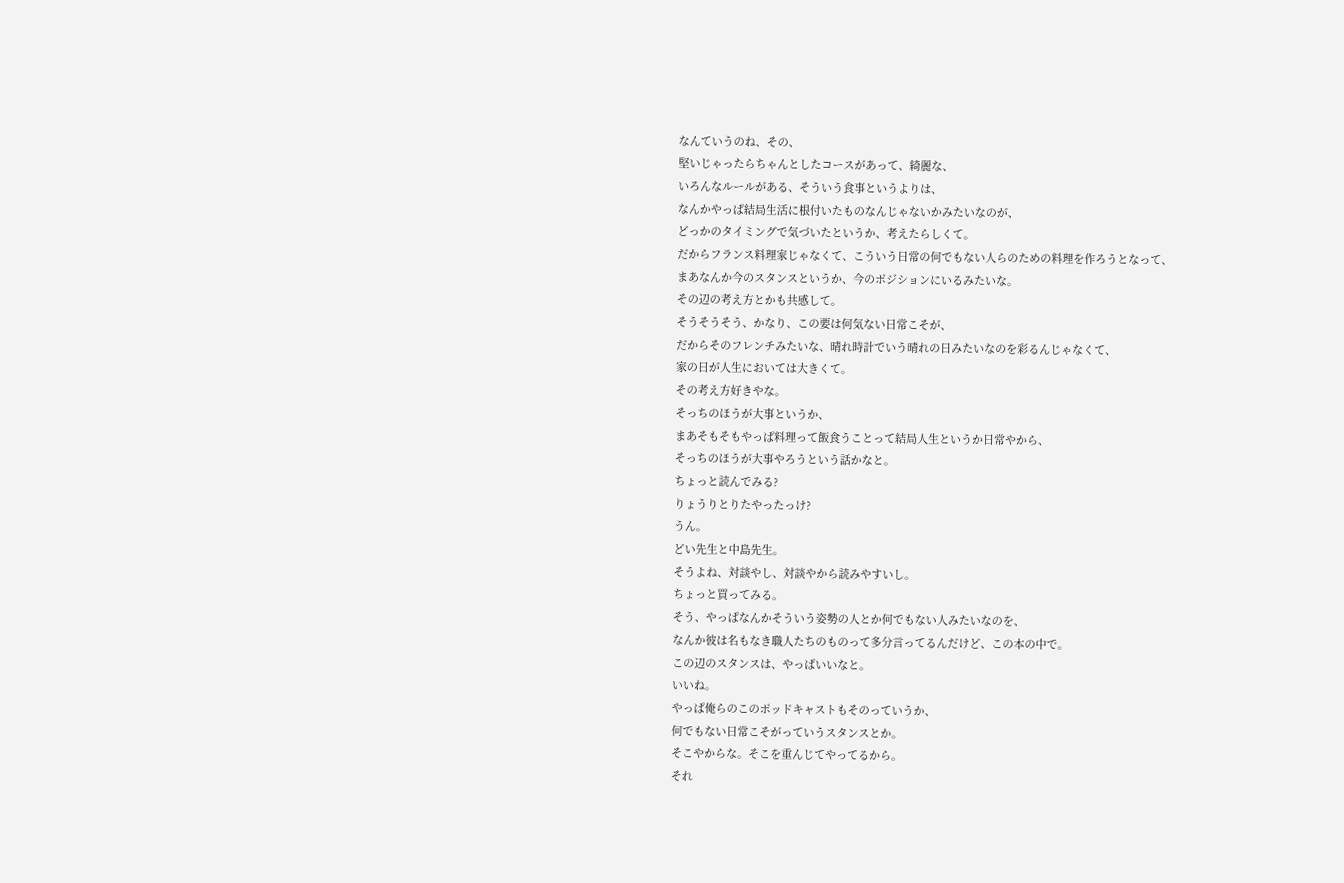なんていうのね、その、
堅いじゃったらちゃんとしたコースがあって、綺麗な、
いろんなルールがある、そういう食事というよりは、
なんかやっぱ結局生活に根付いたものなんじゃないかみたいなのが、
どっかのタイミングで気づいたというか、考えたらしくて。
だからフランス料理家じゃなくて、こういう日常の何でもない人らのための料理を作ろうとなって、
まあなんか今のスタンスというか、今のポジションにいるみたいな。
その辺の考え方とかも共感して。
そうそうそう、かなり、この要は何気ない日常こそが、
だからそのフレンチみたいな、晴れ時計でいう晴れの日みたいなのを彩るんじゃなくて、
家の日が人生においては大きくて。
その考え方好きやな。
そっちのほうが大事というか、
まあそもそもやっぱ料理って飯食うことって結局人生というか日常やから、
そっちのほうが大事やろうという話かなと。
ちょっと読んでみる?
りょうりとりたやったっけ?
うん。
どい先生と中島先生。
そうよね、対談やし、対談やから読みやすいし。
ちょっと買ってみる。
そう、やっぱなんかそういう姿勢の人とか何でもない人みたいなのを、
なんか彼は名もなき職人たちのものって多分言ってるんだけど、この本の中で。
この辺のスタンスは、やっぱいいなと。
いいね。
やっぱ俺らのこのポッドキャストもそのっていうか、
何でもない日常こそがっていうスタンスとか。
そこやからな。そこを重んじてやってるから。
それ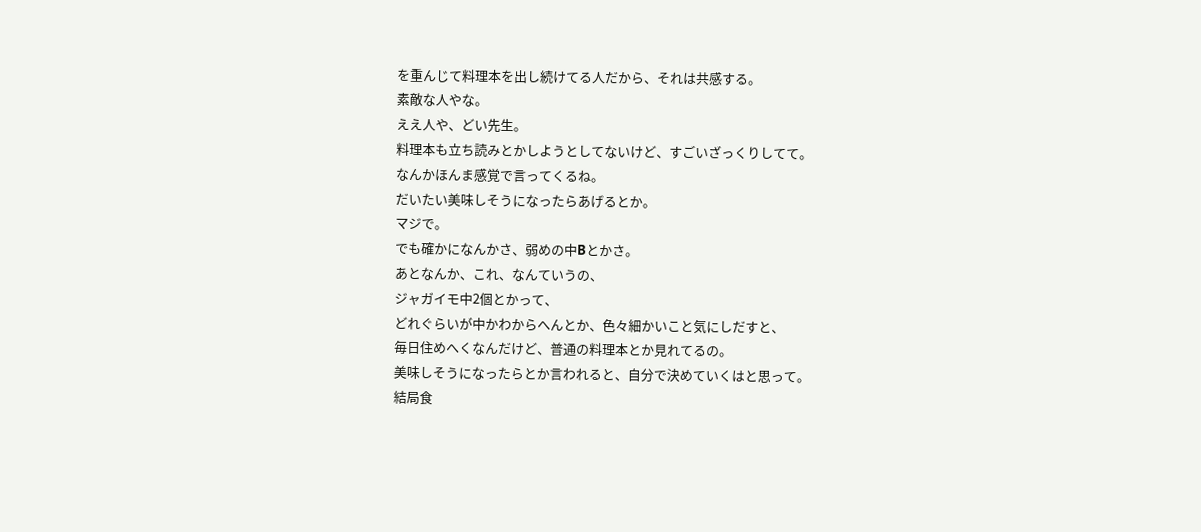を重んじて料理本を出し続けてる人だから、それは共感する。
素敵な人やな。
ええ人や、どい先生。
料理本も立ち読みとかしようとしてないけど、すごいざっくりしてて。
なんかほんま感覚で言ってくるね。
だいたい美味しそうになったらあげるとか。
マジで。
でも確かになんかさ、弱めの中Bとかさ。
あとなんか、これ、なんていうの、
ジャガイモ中2個とかって、
どれぐらいが中かわからへんとか、色々細かいこと気にしだすと、
毎日住めへくなんだけど、普通の料理本とか見れてるの。
美味しそうになったらとか言われると、自分で決めていくはと思って。
結局食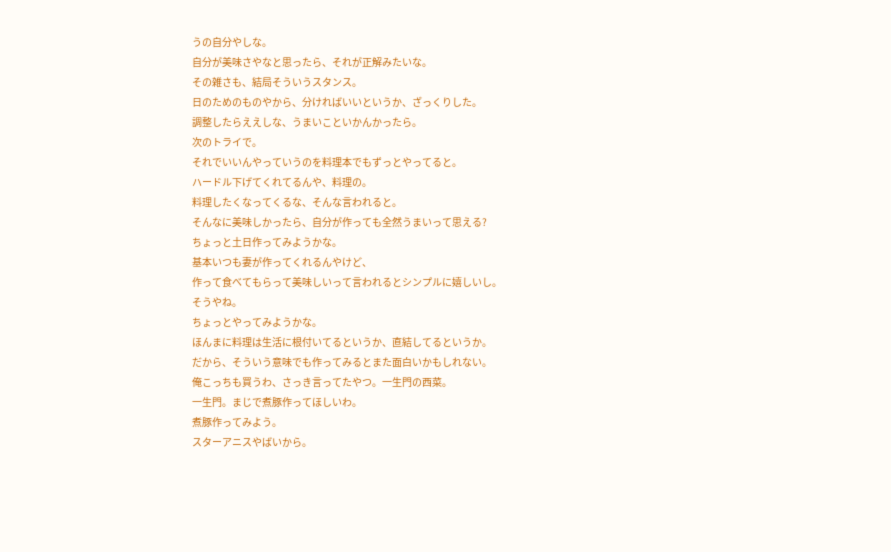うの自分やしな。
自分が美味さやなと思ったら、それが正解みたいな。
その雑さも、結局そういうスタンス。
日のためのものやから、分ければいいというか、ざっくりした。
調整したらええしな、うまいこといかんかったら。
次のトライで。
それでいいんやっていうのを料理本でもずっとやってると。
ハードル下げてくれてるんや、料理の。
料理したくなってくるな、そんな言われると。
そんなに美味しかったら、自分が作っても全然うまいって思える?
ちょっと土日作ってみようかな。
基本いつも妻が作ってくれるんやけど、
作って食べてもらって美味しいって言われるとシンプルに嬉しいし。
そうやね。
ちょっとやってみようかな。
ほんまに料理は生活に根付いてるというか、直結してるというか。
だから、そういう意味でも作ってみるとまた面白いかもしれない。
俺こっちも買うわ、さっき言ってたやつ。一生門の西菜。
一生門。まじで煮豚作ってほしいわ。
煮豚作ってみよう。
スターアニスやばいから。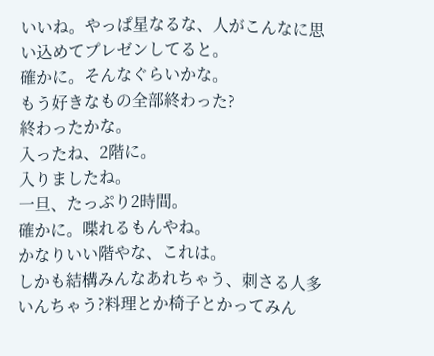いいね。やっぱ星なるな、人がこんなに思い込めてプレゼンしてると。
確かに。そんなぐらいかな。
もう好きなもの全部終わった?
終わったかな。
入ったね、2階に。
入りましたね。
一旦、たっぷり2時間。
確かに。喋れるもんやね。
かなりいい階やな、これは。
しかも結構みんなあれちゃう、刺さる人多いんちゃう?料理とか椅子とかってみん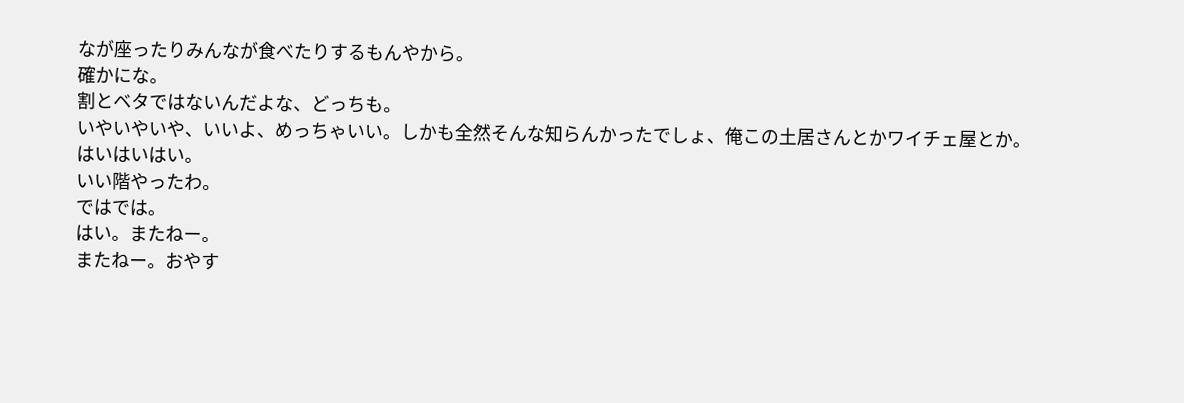なが座ったりみんなが食べたりするもんやから。
確かにな。
割とベタではないんだよな、どっちも。
いやいやいや、いいよ、めっちゃいい。しかも全然そんな知らんかったでしょ、俺この土居さんとかワイチェ屋とか。
はいはいはい。
いい階やったわ。
ではでは。
はい。またねー。
またねー。おやす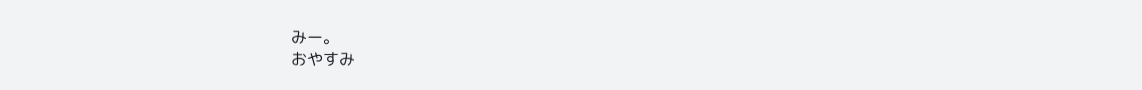みー。
おやすみ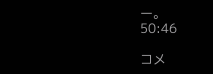ー。
50:46

コメ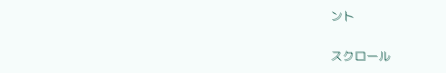ント

スクロール